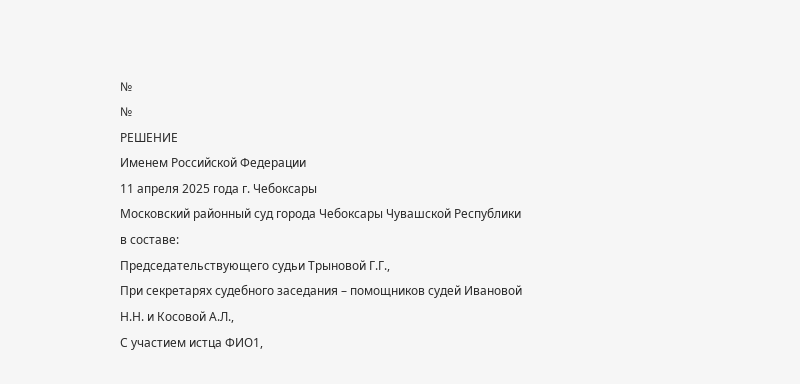№
№
РЕШЕНИЕ
Именем Российской Федерации
11 апреля 2025 года г. Чебоксары
Московский районный суд города Чебоксары Чувашской Республики в составе:
Председательствующего судьи Трыновой Г.Г.,
При секретарях судебного заседания – помощников судей Ивановой Н.Н. и Косовой А.Л.,
С участием истца ФИО1,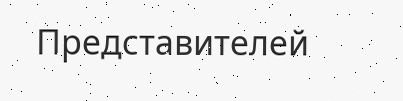Представителей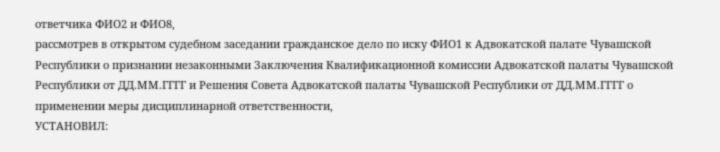ответчика ФИО2 и ФИО8,
рассмотрев в открытом судебном заседании гражданское дело по иску ФИО1 к Адвокатской палате Чувашской Республики о признании незаконными Заключения Квалификационной комиссии Адвокатской палаты Чувашской Республики от ДД.ММ.ГГГГ и Решения Совета Адвокатской палаты Чувашской Республики от ДД.ММ.ГГГГ о применении меры дисциплинарной ответственности,
УСТАНОВИЛ: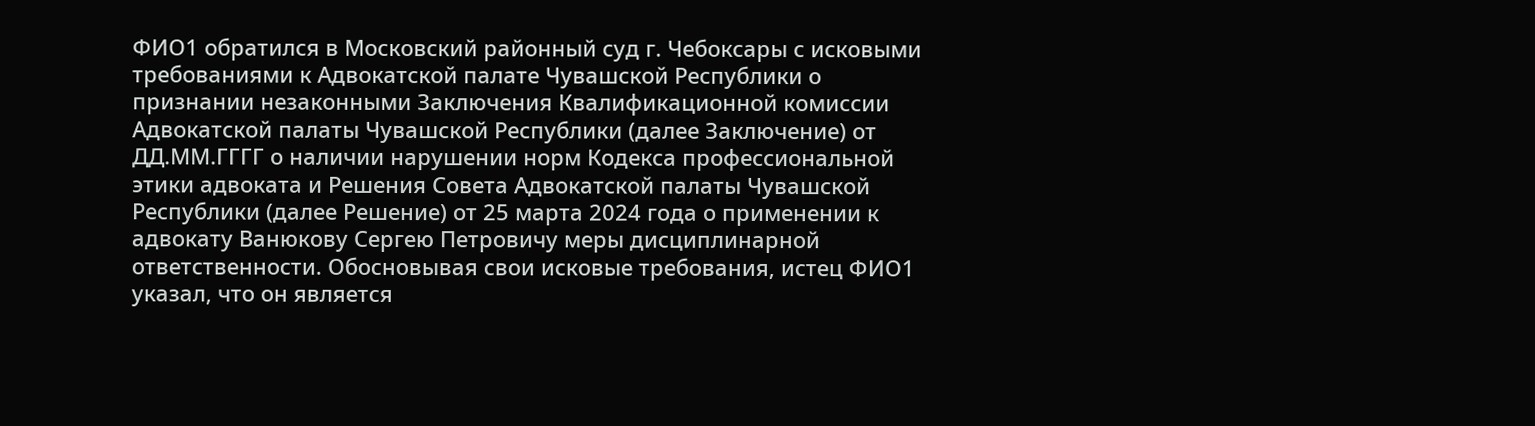ФИО1 обратился в Московский районный суд г. Чебоксары с исковыми требованиями к Адвокатской палате Чувашской Республики о признании незаконными Заключения Квалификационной комиссии Адвокатской палаты Чувашской Республики (далее Заключение) от ДД.ММ.ГГГГ о наличии нарушении норм Кодекса профессиональной этики адвоката и Решения Совета Адвокатской палаты Чувашской Республики (далее Решение) от 25 марта 2024 года о применении к адвокату Ванюкову Сергею Петровичу меры дисциплинарной ответственности. Обосновывая свои исковые требования, истец ФИО1 указал, что он является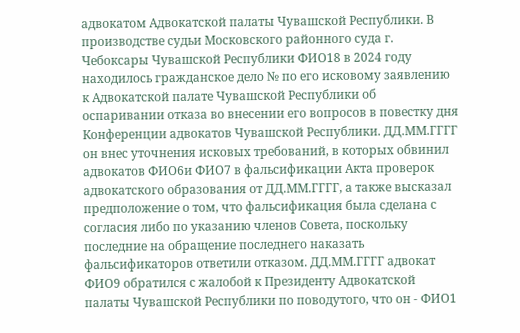адвокатом Адвокатской палаты Чувашской Республики. В производстве судьи Московского районного суда г. Чебоксары Чувашской Республики ФИО18 в 2024 году находилось гражданское дело № по его исковому заявлению к Адвокатской палате Чувашской Республики об оспаривании отказа во внесении его вопросов в повестку дня Конференции адвокатов Чувашской Республики. ДД.ММ.ГГГГ он внес уточнения исковых требований, в которых обвинил адвокатов ФИО6и ФИО7 в фальсификации Акта проверок адвокатского образования от ДД.ММ.ГГГГ, а также высказал предположение о том, что фальсификация была сделана с согласия либо по указанию членов Совета, поскольку последние на обращение последнего наказать фальсификаторов ответили отказом. ДД.ММ.ГГГГ адвокат ФИО9 обратился с жалобой к Президенту Адвокатской палаты Чувашской Республики по поводутого, что он - ФИО1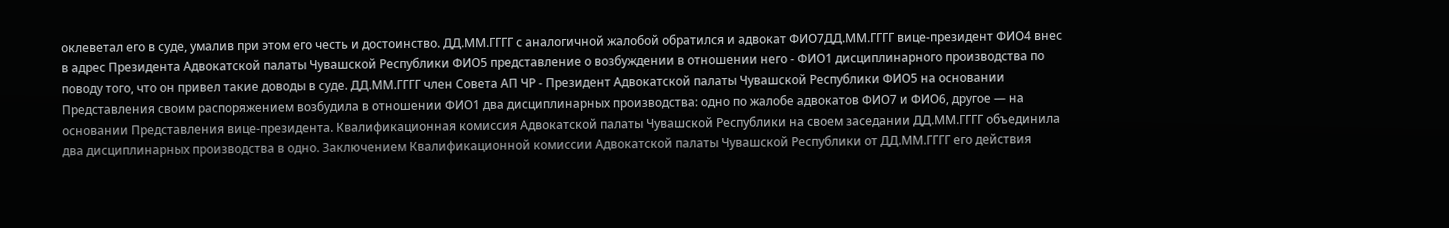оклеветал его в суде, умалив при этом его честь и достоинство. ДД.ММ.ГГГГ с аналогичной жалобой обратился и адвокат ФИО7ДД.ММ.ГГГГ вице-президент ФИО4 внес в адрес Президента Адвокатской палаты Чувашской Республики ФИО5 представление о возбуждении в отношении него - ФИО1 дисциплинарного производства по поводу того, что он привел такие доводы в суде. ДД.ММ.ГГГГ член Совета АП ЧР - Президент Адвокатской палаты Чувашской Республики ФИО5 на основании Представления своим распоряжением возбудила в отношении ФИО1 два дисциплинарных производства: одно по жалобе адвокатов ФИО7 и ФИО6, другое — на основании Представления вице-президента. Квалификационная комиссия Адвокатской палаты Чувашской Республики на своем заседании ДД.ММ.ГГГГ объединила два дисциплинарных производства в одно. Заключением Квалификационной комиссии Адвокатской палаты Чувашской Республики от ДД.ММ.ГГГГ его действия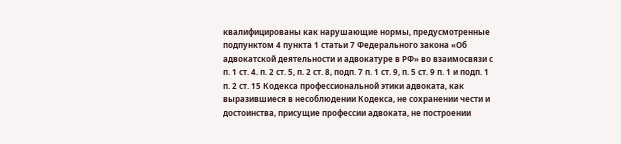квалифицированы как нарушающие нормы, предусмотренные подпунктом 4 пункта 1 статьи 7 Федерального закона «Об адвокатской деятельности и адвокатуре в РФ» во взаимосвязи с п. 1 ст. 4. п. 2 ст. 5, п. 2 ст. 8, подп. 7 п. 1 ст. 9, п. 5 ст. 9 п. 1 и подп. 1 п. 2 ст. 15 Кодекса профессиональной этики адвоката, как выразившиеся в несоблюдении Кодекса, не сохранении чести и достоинства, присущие профессии адвоката, не построении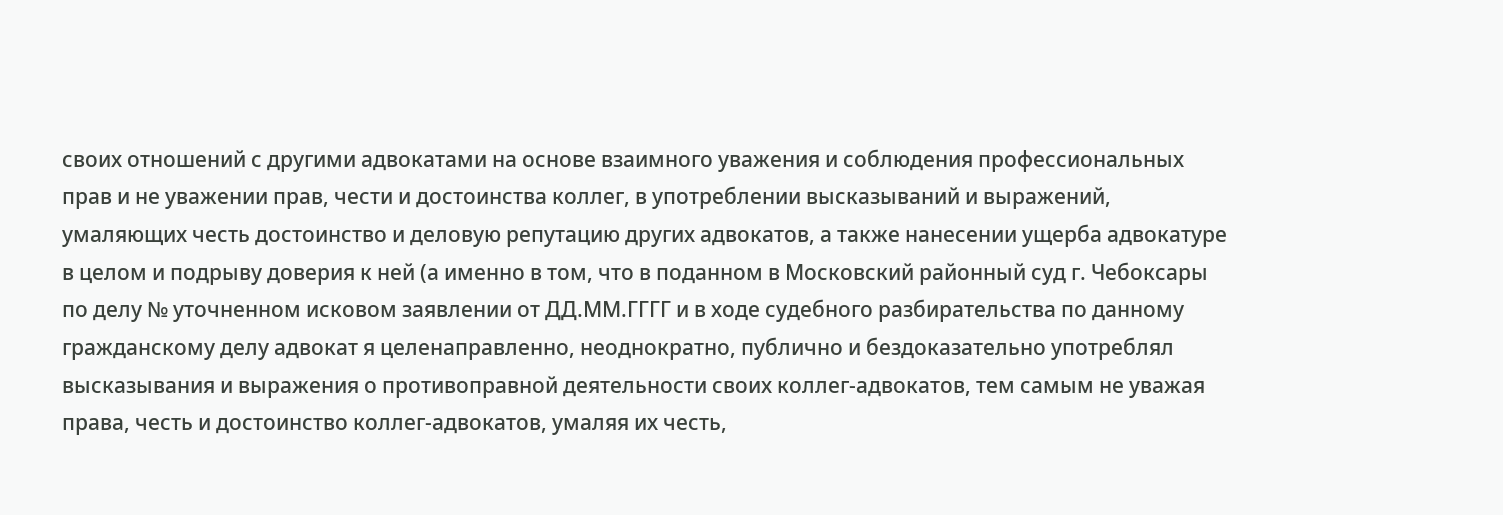своих отношений с другими адвокатами на основе взаимного уважения и соблюдения профессиональных прав и не уважении прав, чести и достоинства коллег, в употреблении высказываний и выражений, умаляющих честь достоинство и деловую репутацию других адвокатов, а также нанесении ущерба адвокатуре в целом и подрыву доверия к ней (а именно в том, что в поданном в Московский районный суд г. Чебоксары по делу № уточненном исковом заявлении от ДД.ММ.ГГГГ и в ходе судебного разбирательства по данному гражданскому делу адвокат я целенаправленно, неоднократно, публично и бездоказательно употреблял высказывания и выражения о противоправной деятельности своих коллег-адвокатов, тем самым не уважая права, честь и достоинство коллег-адвокатов, умаляя их честь,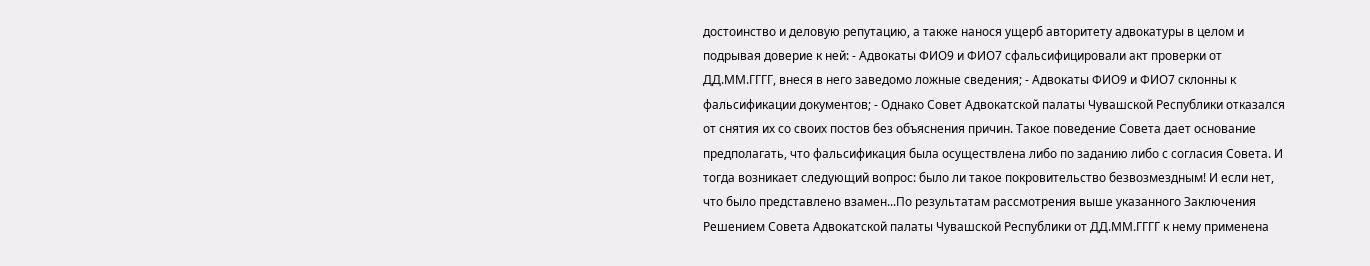достоинство и деловую репутацию, а также нанося ущерб авторитету адвокатуры в целом и подрывая доверие к ней: - Адвокаты ФИО9 и ФИО7 сфальсифицировали акт проверки от ДД.ММ.ГГГГ, внеся в него заведомо ложные сведения; - Адвокаты ФИО9 и ФИО7 склонны к фальсификации документов; - Однако Совет Адвокатской палаты Чувашской Республики отказался от снятия их со своих постов без объяснения причин. Такое поведение Совета дает основание предполагать, что фальсификация была осуществлена либо по заданию либо с согласия Совета. И тогда возникает следующий вопрос: было ли такое покровительство безвозмездным! И если нет, что было представлено взамен...По результатам рассмотрения выше указанного Заключения Решением Совета Адвокатской палаты Чувашской Республики от ДД.ММ.ГГГГ к нему применена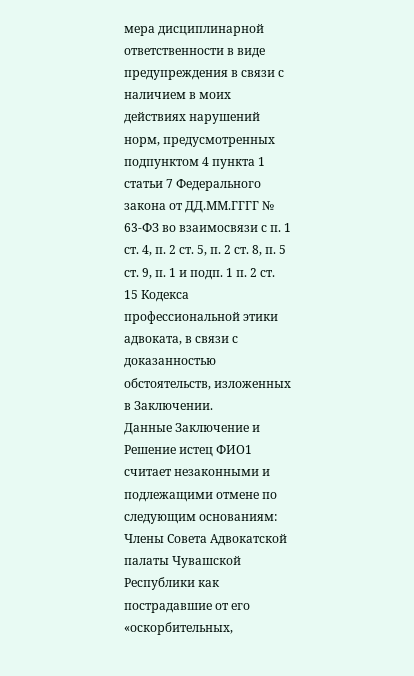мера дисциплинарной ответственности в виде предупреждения в связи с наличием в моих действиях нарушений норм, предусмотренных подпунктом 4 пункта 1 статьи 7 Федерального закона от ДД.ММ.ГГГГ № 63-ФЗ во взаимосвязи с п. 1 ст. 4, п. 2 ст. 5, п. 2 ст. 8, п. 5 ст. 9, п. 1 и подп. 1 п. 2 ст. 15 Кодекса профессиональной этики адвоката, в связи с доказанностью обстоятельств, изложенных в Заключении.
Данные Заключение и Решение истец ФИО1 считает незаконными и подлежащими отмене по следующим основаниям:
Члены Совета Адвокатской палаты Чувашской Республики как пострадавшие от его «оскорбительных,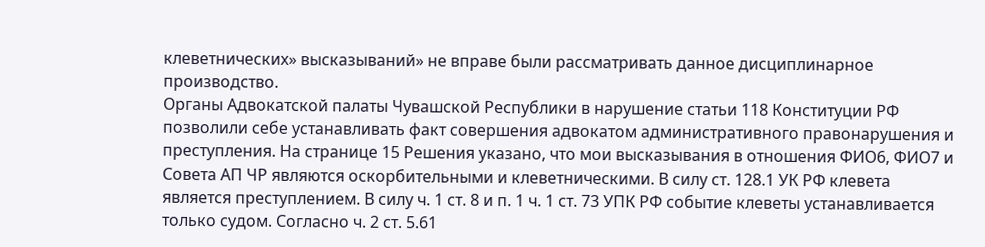клеветнических» высказываний» не вправе были рассматривать данное дисциплинарное производство.
Органы Адвокатской палаты Чувашской Республики в нарушение статьи 118 Конституции РФ позволили себе устанавливать факт совершения адвокатом административного правонарушения и преступления. На странице 15 Решения указано, что мои высказывания в отношения ФИО6, ФИО7 и Совета АП ЧР являются оскорбительными и клеветническими. В силу ст. 128.1 УК РФ клевета является преступлением. В силу ч. 1 ст. 8 и п. 1 ч. 1 ст. 73 УПК РФ событие клеветы устанавливается только судом. Согласно ч. 2 ст. 5.61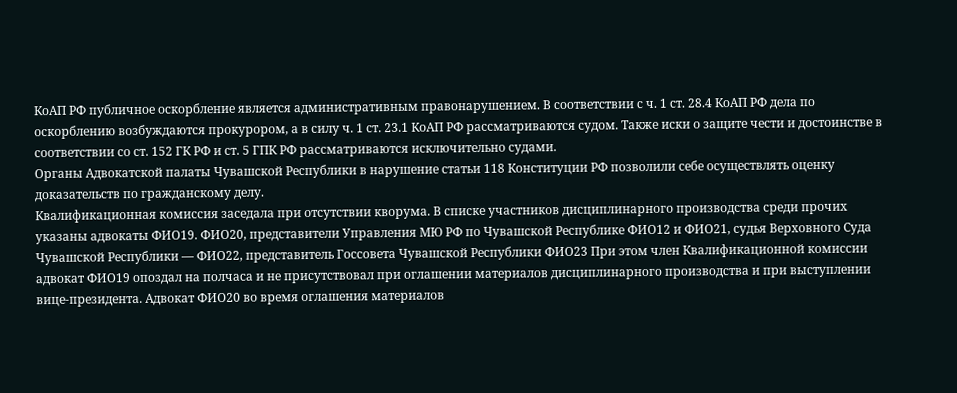КоАП РФ публичное оскорбление является административным правонарушением. В соответствии с ч. 1 ст. 28.4 КоАП РФ дела по оскорблению возбуждаются прокурором, а в силу ч. 1 ст. 23.1 КоАП РФ рассматриваются судом. Также иски о защите чести и достоинстве в соответствии со ст. 152 ГК РФ и ст. 5 ГПК РФ рассматриваются исключительно судами.
Органы Адвокатской палаты Чувашской Республики в нарушение статьи 118 Конституции РФ позволили себе осуществлять оценку доказательств по гражданскому делу.
Квалификационная комиссия заседала при отсутствии кворума. В списке участников дисциплинарного производства среди прочих указаны адвокаты ФИО19. ФИО20, представители Управления МЮ РФ по Чувашской Республике ФИО12 и ФИО21, судья Верховного Суда Чувашской Республики — ФИО22, представитель Госсовета Чувашской Республики ФИО23 При этом член Квалификационной комиссии адвокат ФИО19 опоздал на полчаса и не присутствовал при оглашении материалов дисциплинарного производства и при выступлении вице-президента. Адвокат ФИО20 во время оглашения материалов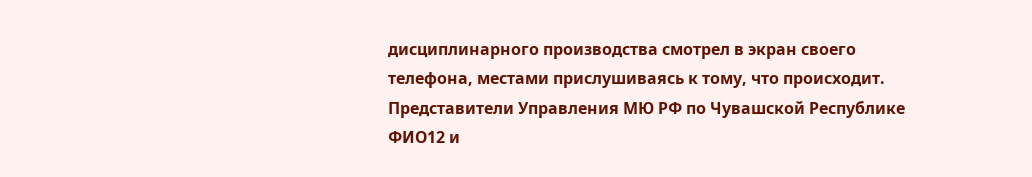дисциплинарного производства смотрел в экран своего телефона, местами прислушиваясь к тому, что происходит. Представители Управления МЮ РФ по Чувашской Республике ФИО12 и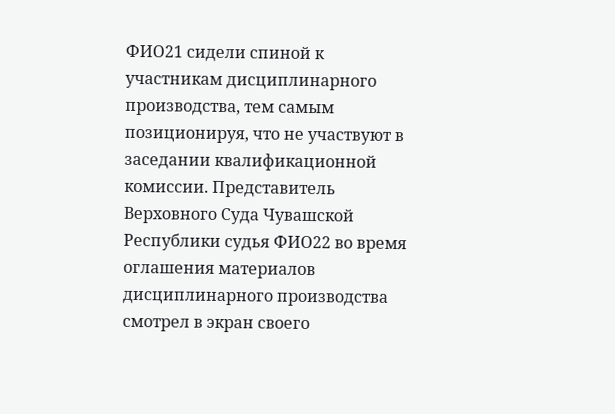ФИО21 сидели спиной к участникам дисциплинарного производства, тем самым позиционируя, что не участвуют в заседании квалификационной комиссии. Представитель Верховного Суда Чувашской Республики судья ФИО22 во время оглашения материалов дисциплинарного производства смотрел в экран своего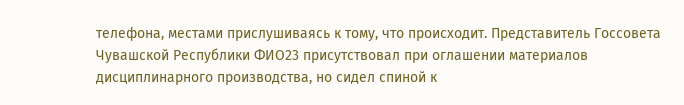телефона, местами прислушиваясь к тому, что происходит. Представитель Госсовета Чувашской Республики ФИО23 присутствовал при оглашении материалов дисциплинарного производства, но сидел спиной к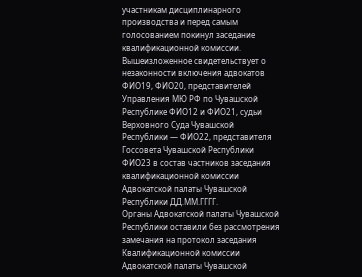участникам дисциплинарного производства и перед самым голосованием покинул заседание квалификационной комиссии. Вышеизложенное свидетельствует о незаконности включения адвокатов ФИО19, ФИО20, представителей Управления МЮ РФ по Чувашской Республике ФИО12 и ФИО21, судьи Верховного Суда Чувашской Республики — ФИО22, представителя Госсовета Чувашской Республики ФИО23 в состав частников заседания квалификационной комиссии Адвокатской палаты Чувашской Республики ДД.ММ.ГГГГ.
Органы Адвокатской палаты Чувашской Республики оставили без рассмотрения замечания на протокол заседания Квалификационной комиссии Адвокатской палаты Чувашской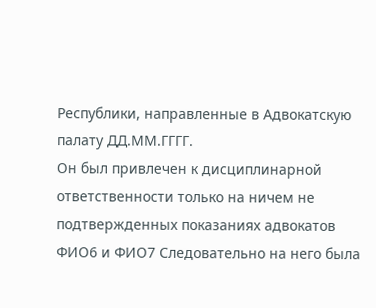Республики, направленные в Адвокатскую палату ДД.ММ.ГГГГ.
Он был привлечен к дисциплинарной ответственности только на ничем не подтвержденных показаниях адвокатов ФИО6 и ФИО7 Следовательно на него была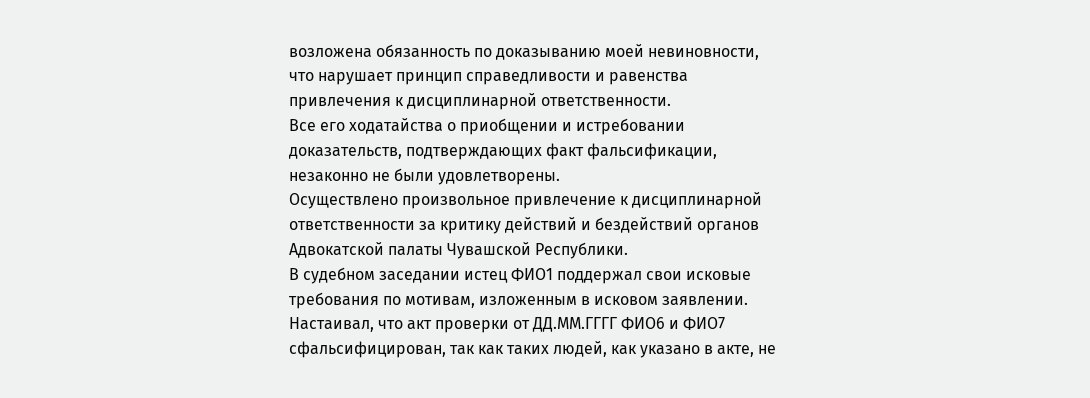возложена обязанность по доказыванию моей невиновности, что нарушает принцип справедливости и равенства привлечения к дисциплинарной ответственности.
Все его ходатайства о приобщении и истребовании доказательств, подтверждающих факт фальсификации, незаконно не были удовлетворены.
Осуществлено произвольное привлечение к дисциплинарной ответственности за критику действий и бездействий органов Адвокатской палаты Чувашской Республики.
В судебном заседании истец ФИО1 поддержал свои исковые требования по мотивам, изложенным в исковом заявлении. Настаивал, что акт проверки от ДД.ММ.ГГГГ ФИО6 и ФИО7 сфальсифицирован, так как таких людей, как указано в акте, не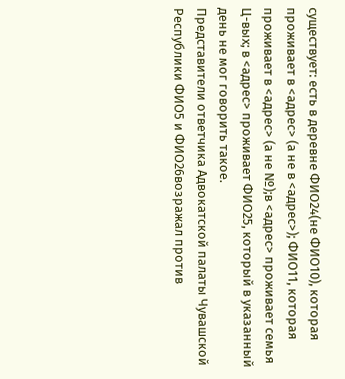существует: есть в деревне ФИО24(не ФИО10), которая проживает в <адрес> (а не в <адрес>); ФИО11, которая проживает в <адрес> (а не №);в <адрес> проживает семья Ц-вых; в <адрес> проживает ФИО25, который в указанный день не мог говорить такое.
Представители ответчика Адвокатской палаты Чувашской Республики ФИО5 и ФИО26возражал против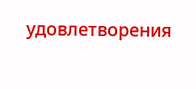удовлетворения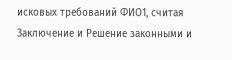исковых требований ФИО1, считая Заключение и Решение законными и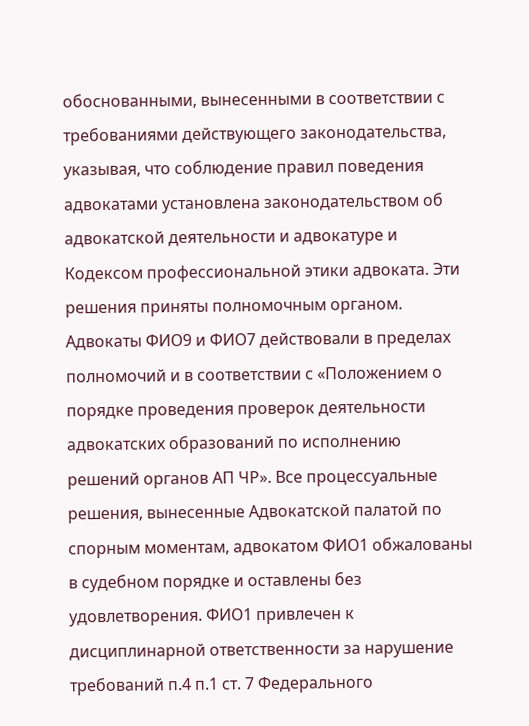обоснованными, вынесенными в соответствии с требованиями действующего законодательства, указывая, что соблюдение правил поведения адвокатами установлена законодательством об адвокатской деятельности и адвокатуре и Кодексом профессиональной этики адвоката. Эти решения приняты полномочным органом. Адвокаты ФИО9 и ФИО7 действовали в пределах полномочий и в соответствии с «Положением о порядке проведения проверок деятельности адвокатских образований по исполнению решений органов АП ЧР». Все процессуальные решения, вынесенные Адвокатской палатой по спорным моментам, адвокатом ФИО1 обжалованы в судебном порядке и оставлены без удовлетворения. ФИО1 привлечен к дисциплинарной ответственности за нарушение требований п.4 п.1 ст. 7 Федерального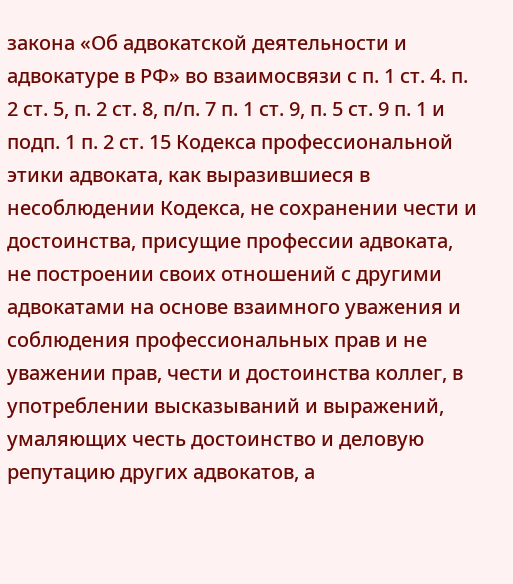закона «Об адвокатской деятельности и адвокатуре в РФ» во взаимосвязи с п. 1 ст. 4. п. 2 ст. 5, п. 2 ст. 8, п/п. 7 п. 1 ст. 9, п. 5 ст. 9 п. 1 и подп. 1 п. 2 ст. 15 Кодекса профессиональной этики адвоката, как выразившиеся в несоблюдении Кодекса, не сохранении чести и достоинства, присущие профессии адвоката, не построении своих отношений с другими адвокатами на основе взаимного уважения и соблюдения профессиональных прав и не уважении прав, чести и достоинства коллег, в употреблении высказываний и выражений, умаляющих честь достоинство и деловую репутацию других адвокатов, а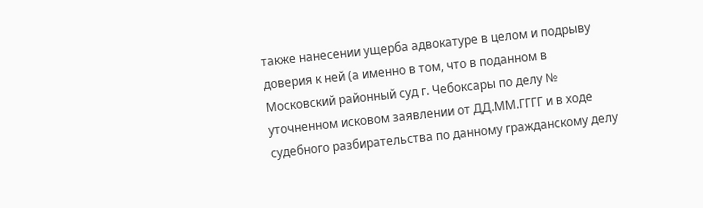также нанесении ущерба адвокатуре в целом и подрыву доверия к ней (а именно в том, что в поданном в Московский районный суд г. Чебоксары по делу № уточненном исковом заявлении от ДД.ММ.ГГГГ и в ходе судебного разбирательства по данному гражданскому делу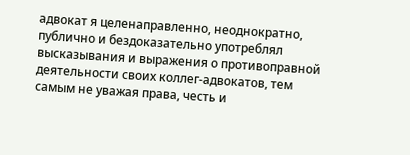адвокат я целенаправленно, неоднократно, публично и бездоказательно употреблял высказывания и выражения о противоправной деятельности своих коллег-адвокатов, тем самым не уважая права, честь и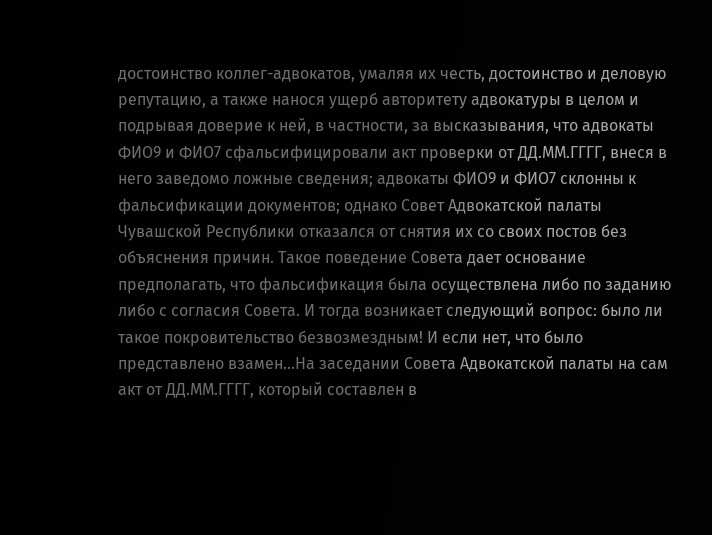достоинство коллег-адвокатов, умаляя их честь, достоинство и деловую репутацию, а также нанося ущерб авторитету адвокатуры в целом и подрывая доверие к ней, в частности, за высказывания, что адвокаты ФИО9 и ФИО7 сфальсифицировали акт проверки от ДД.ММ.ГГГГ, внеся в него заведомо ложные сведения; адвокаты ФИО9 и ФИО7 склонны к фальсификации документов; однако Совет Адвокатской палаты Чувашской Республики отказался от снятия их со своих постов без объяснения причин. Такое поведение Совета дает основание предполагать, что фальсификация была осуществлена либо по заданию либо с согласия Совета. И тогда возникает следующий вопрос: было ли такое покровительство безвозмездным! И если нет, что было представлено взамен...На заседании Совета Адвокатской палаты на сам акт от ДД.ММ.ГГГГ, который составлен в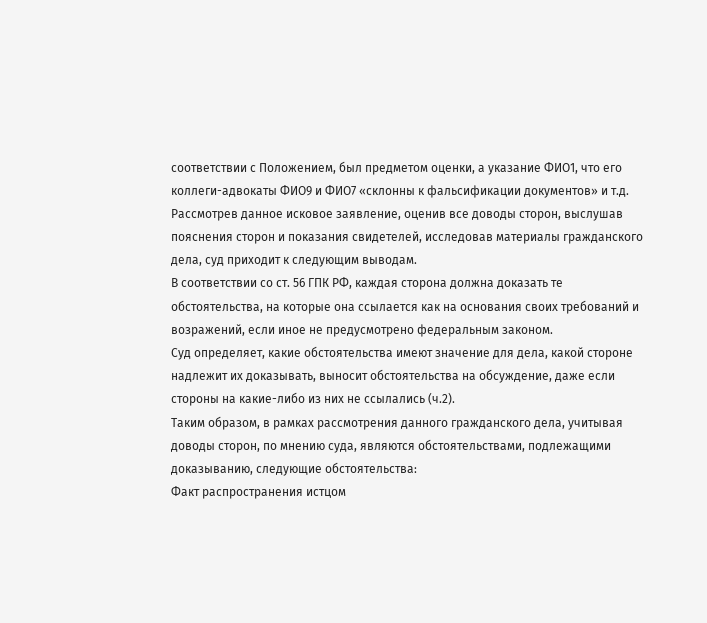соответствии с Положением, был предметом оценки, а указание ФИО1, что его коллеги-адвокаты ФИО9 и ФИО7 «склонны к фальсификации документов» и т.д.
Рассмотрев данное исковое заявление, оценив все доводы сторон, выслушав пояснения сторон и показания свидетелей, исследовав материалы гражданского дела, суд приходит к следующим выводам.
В соответствии со ст. 56 ГПК РФ, каждая сторона должна доказать те обстоятельства, на которые она ссылается как на основания своих требований и возражений, если иное не предусмотрено федеральным законом.
Суд определяет, какие обстоятельства имеют значение для дела, какой стороне надлежит их доказывать, выносит обстоятельства на обсуждение, даже если стороны на какие-либо из них не ссылались (ч.2).
Таким образом, в рамках рассмотрения данного гражданского дела, учитывая доводы сторон, по мнению суда, являются обстоятельствами, подлежащими доказыванию, следующие обстоятельства:
Факт распространения истцом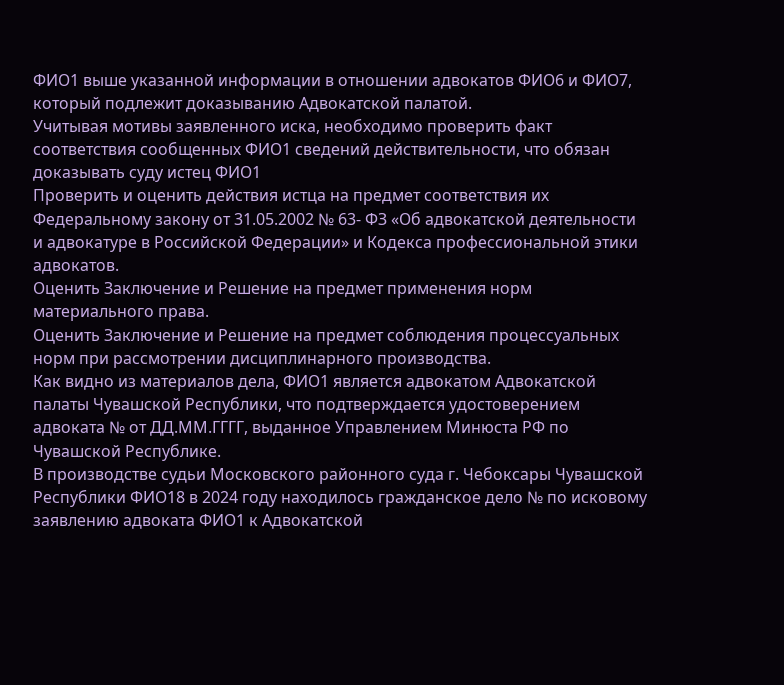ФИО1 выше указанной информации в отношении адвокатов ФИО6 и ФИО7, который подлежит доказыванию Адвокатской палатой.
Учитывая мотивы заявленного иска, необходимо проверить факт соответствия сообщенных ФИО1 сведений действительности, что обязан доказывать суду истец ФИО1
Проверить и оценить действия истца на предмет соответствия их Федеральному закону от 31.05.2002 № 63- ФЗ «Об адвокатской деятельности и адвокатуре в Российской Федерации» и Кодекса профессиональной этики адвокатов.
Оценить Заключение и Решение на предмет применения норм материального права.
Оценить Заключение и Решение на предмет соблюдения процессуальных норм при рассмотрении дисциплинарного производства.
Как видно из материалов дела, ФИО1 является адвокатом Адвокатской палаты Чувашской Республики, что подтверждается удостоверением адвоката № от ДД.ММ.ГГГГ, выданное Управлением Минюста РФ по Чувашской Республике.
В производстве судьи Московского районного суда г. Чебоксары Чувашской Республики ФИО18 в 2024 году находилось гражданское дело № по исковому заявлению адвоката ФИО1 к Адвокатской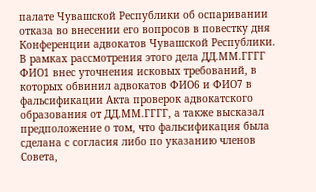палате Чувашской Республики об оспаривании отказа во внесении его вопросов в повестку дня Конференции адвокатов Чувашской Республики.
В рамках рассмотрения этого дела ДД.ММ.ГГГГ ФИО1 внес уточнения исковых требований, в которых обвинил адвокатов ФИО6 и ФИО7 в фальсификации Акта проверок адвокатского образования от ДД.ММ.ГГГГ, а также высказал предположение о том, что фальсификация была сделана с согласия либо по указанию членов Совета,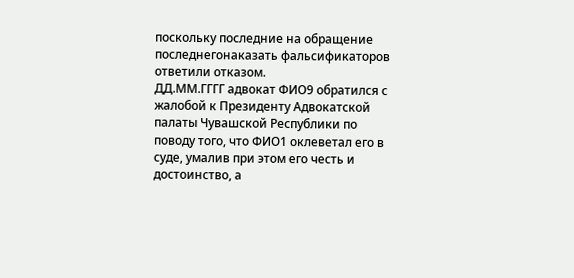поскольку последние на обращение последнегонаказать фальсификаторов ответили отказом.
ДД.ММ.ГГГГ адвокат ФИО9 обратился с жалобой к Президенту Адвокатской палаты Чувашской Республики по поводу того, что ФИО1 оклеветал его в суде, умалив при этом его честь и достоинство, а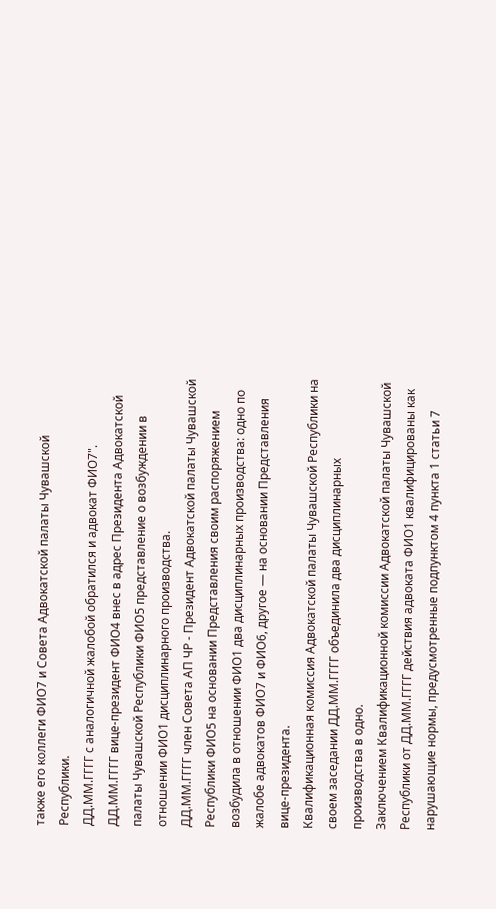также его коллеги ФИО7 и Совета Адвокатской палаты Чувашской Республики.
ДД.ММ.ГГГГ с аналогичной жалобой обратился и адвокат ФИО7".
ДД.ММ.ГГГГ вице-президент ФИО4 внес в адрес Президента Адвокатской палаты Чувашской Республики ФИО5 представление о возбуждении в отношении ФИО1 дисциплинарного производства.
ДД.ММ.ГГГГ член Совета АП ЧР - Президент Адвокатской палаты Чувашской Республики ФИО5 на основании Представления своим распоряжением возбудила в отношении ФИО1 два дисциплинарных производства: одно по жалобе адвокатов ФИО7 и ФИО6, другое — на основании Представления вице-президента.
Квалификационная комиссия Адвокатской палаты Чувашской Республики на своем заседании ДД.ММ.ГГГГ объединила два дисциплинарных производства в одно.
Заключением Квалификационной комиссии Адвокатской палаты Чувашской Республики от ДД.ММ.ГГГГ действия адвоката ФИО1 квалифицированы как нарушающие нормы, предусмотренные подпунктом 4 пункта 1 статьи 7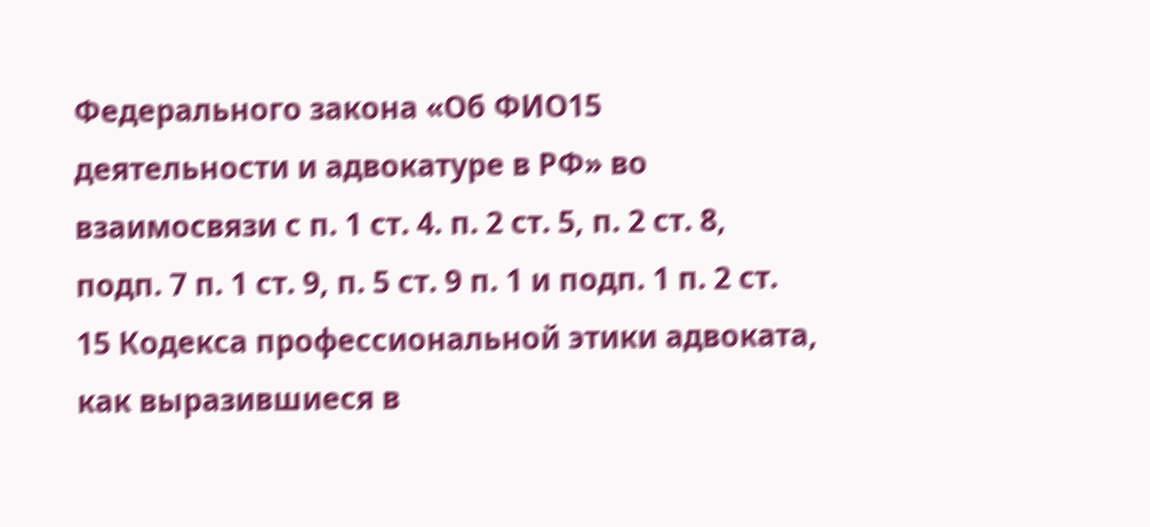Федерального закона «Об ФИО15 деятельности и адвокатуре в РФ» во взаимосвязи с п. 1 ст. 4. п. 2 ст. 5, п. 2 ст. 8, подп. 7 п. 1 ст. 9, п. 5 ст. 9 п. 1 и подп. 1 п. 2 ст. 15 Кодекса профессиональной этики адвоката, как выразившиеся в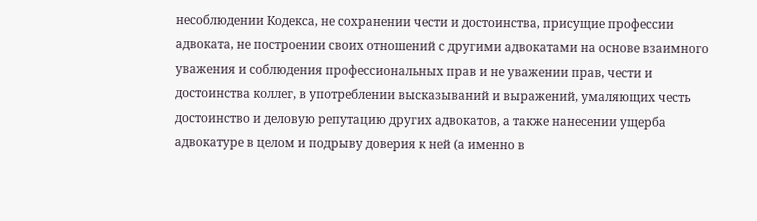несоблюдении Кодекса, не сохранении чести и достоинства, присущие профессии адвоката, не построении своих отношений с другими адвокатами на основе взаимного уважения и соблюдения профессиональных прав и не уважении прав, чести и достоинства коллег, в употреблении высказываний и выражений, умаляющих честь достоинство и деловую репутацию других адвокатов, а также нанесении ущерба адвокатуре в целом и подрыву доверия к ней (а именно в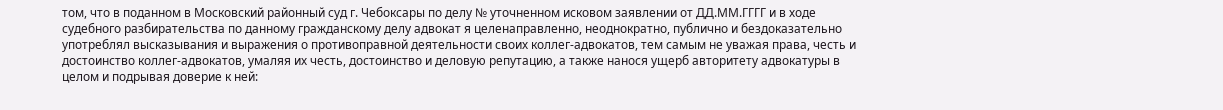том, что в поданном в Московский районный суд г. Чебоксары по делу № уточненном исковом заявлении от ДД.ММ.ГГГГ и в ходе судебного разбирательства по данному гражданскому делу адвокат я целенаправленно, неоднократно, публично и бездоказательно употреблял высказывания и выражения о противоправной деятельности своих коллег-адвокатов, тем самым не уважая права, честь и достоинство коллег-адвокатов, умаляя их честь, достоинство и деловую репутацию, а также нанося ущерб авторитету адвокатуры в целом и подрывая доверие к ней: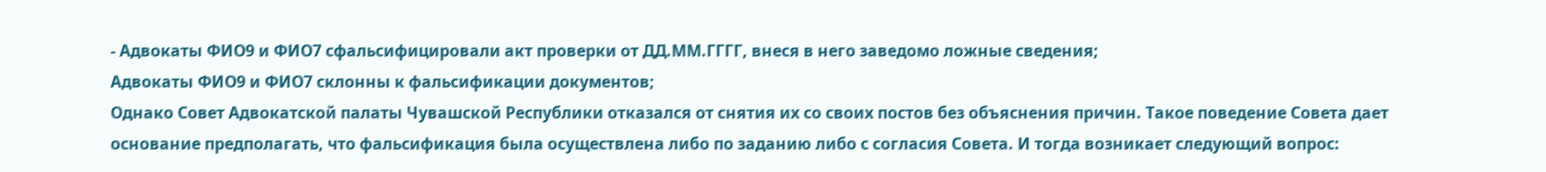- Адвокаты ФИО9 и ФИО7 сфальсифицировали акт проверки от ДД.ММ.ГГГГ, внеся в него заведомо ложные сведения;
Адвокаты ФИО9 и ФИО7 склонны к фальсификации документов;
Однако Совет Адвокатской палаты Чувашской Республики отказался от снятия их со своих постов без объяснения причин. Такое поведение Совета дает основание предполагать, что фальсификация была осуществлена либо по заданию либо с согласия Совета. И тогда возникает следующий вопрос: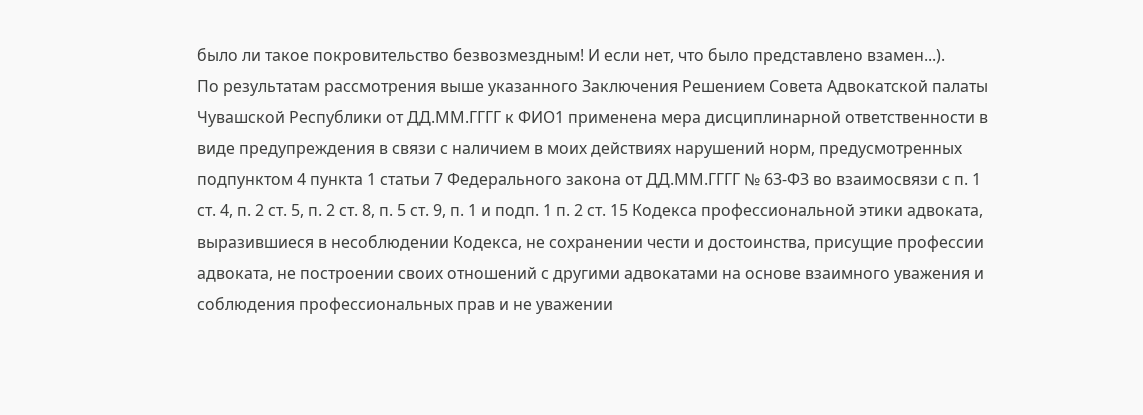было ли такое покровительство безвозмездным! И если нет, что было представлено взамен...).
По результатам рассмотрения выше указанного Заключения Решением Совета Адвокатской палаты Чувашской Республики от ДД.ММ.ГГГГ к ФИО1 применена мера дисциплинарной ответственности в виде предупреждения в связи с наличием в моих действиях нарушений норм, предусмотренных подпунктом 4 пункта 1 статьи 7 Федерального закона от ДД.ММ.ГГГГ № 63-ФЗ во взаимосвязи с п. 1 ст. 4, п. 2 ст. 5, п. 2 ст. 8, п. 5 ст. 9, п. 1 и подп. 1 п. 2 ст. 15 Кодекса профессиональной этики адвоката, выразившиеся в несоблюдении Кодекса, не сохранении чести и достоинства, присущие профессии адвоката, не построении своих отношений с другими адвокатами на основе взаимного уважения и соблюдения профессиональных прав и не уважении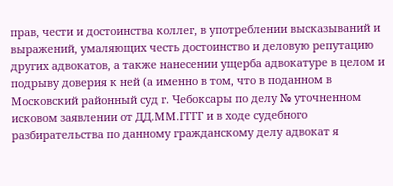прав, чести и достоинства коллег, в употреблении высказываний и выражений, умаляющих честь достоинство и деловую репутацию других адвокатов, а также нанесении ущерба адвокатуре в целом и подрыву доверия к ней (а именно в том, что в поданном в Московский районный суд г. Чебоксары по делу № уточненном исковом заявлении от ДД.ММ.ГГГГ и в ходе судебного разбирательства по данному гражданскому делу адвокат я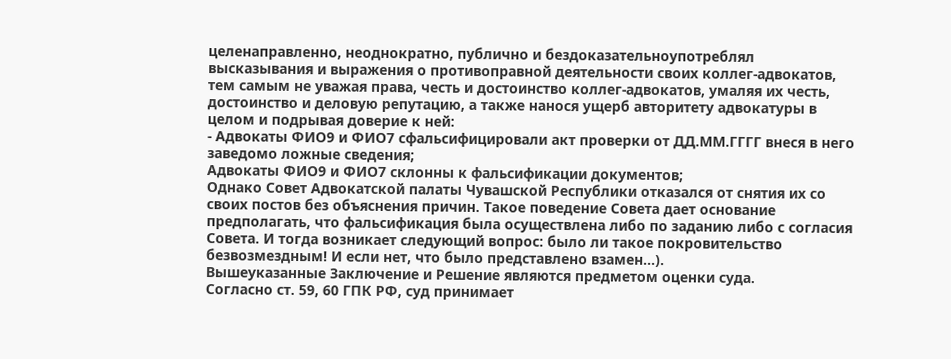целенаправленно, неоднократно, публично и бездоказательноупотреблял высказывания и выражения о противоправной деятельности своих коллег-адвокатов, тем самым не уважая права, честь и достоинство коллег-адвокатов, умаляя их честь, достоинство и деловую репутацию, а также нанося ущерб авторитету адвокатуры в целом и подрывая доверие к ней:
- Адвокаты ФИО9 и ФИО7 сфальсифицировали акт проверки от ДД.ММ.ГГГГ внеся в него заведомо ложные сведения;
Адвокаты ФИО9 и ФИО7 склонны к фальсификации документов;
Однако Совет Адвокатской палаты Чувашской Республики отказался от снятия их со своих постов без объяснения причин. Такое поведение Совета дает основание предполагать, что фальсификация была осуществлена либо по заданию либо с согласия Совета. И тогда возникает следующий вопрос: было ли такое покровительство безвозмездным! И если нет, что было представлено взамен...).
Вышеуказанные Заключение и Решение являются предметом оценки суда.
Согласно ст. 59, 60 ГПК РФ, суд принимает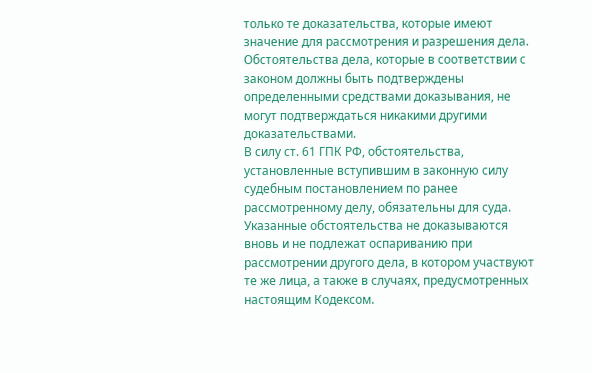только те доказательства, которые имеют значение для рассмотрения и разрешения дела. Обстоятельства дела, которые в соответствии с законом должны быть подтверждены определенными средствами доказывания, не могут подтверждаться никакими другими доказательствами.
В силу ст. 61 ГПК РФ, обстоятельства, установленные вступившим в законную силу судебным постановлением по ранее рассмотренному делу, обязательны для суда. Указанные обстоятельства не доказываются вновь и не подлежат оспариванию при рассмотрении другого дела, в котором участвуют те же лица, а также в случаях, предусмотренных настоящим Кодексом.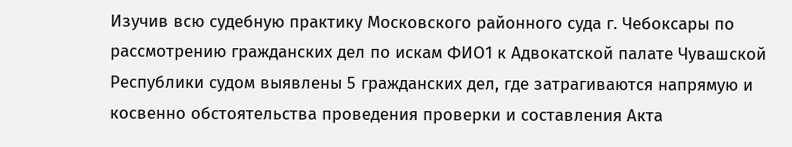Изучив всю судебную практику Московского районного суда г. Чебоксары по рассмотрению гражданских дел по искам ФИО1 к Адвокатской палате Чувашской Республики судом выявлены 5 гражданских дел, где затрагиваются напрямую и косвенно обстоятельства проведения проверки и составления Акта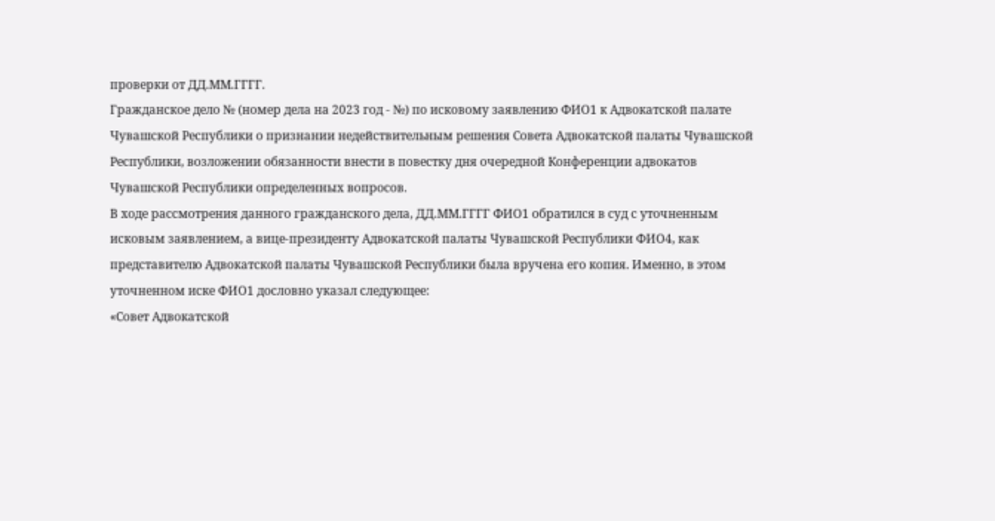проверки от ДД.ММ.ГГГГ.
Гражданское дело № (номер дела на 2023 год - №) по исковому заявлению ФИО1 к Адвокатской палате Чувашской Республики о признании недействительным решения Совета Адвокатской палаты Чувашской Республики, возложении обязанности внести в повестку дня очередной Конференции адвокатов Чувашской Республики определенных вопросов.
В ходе рассмотрения данного гражданского дела, ДД.ММ.ГГГГ ФИО1 обратился в суд с уточненным исковым заявлением, а вице-президенту Адвокатской палаты Чувашской Республики ФИО4, как представителю Адвокатской палаты Чувашской Республики была вручена его копия. Именно, в этом уточненном иске ФИО1 дословно указал следующее:
«Совет Адвокатской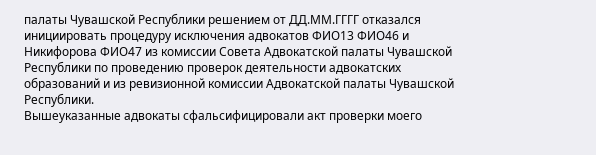палаты Чувашской Республики решением от ДД.ММ.ГГГГ отказался инициировать процедуру исключения адвокатов ФИО13 ФИО46 и Никифорова ФИО47 из комиссии Совета Адвокатской палаты Чувашской Республики по проведению проверок деятельности адвокатских образований и из ревизионной комиссии Адвокатской палаты Чувашской Республики.
Вышеуказанные адвокаты сфальсифицировали акт проверки моего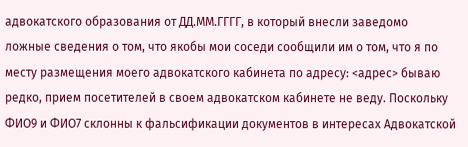адвокатского образования от ДД.ММ.ГГГГ, в который внесли заведомо ложные сведения о том, что якобы мои соседи сообщили им о том, что я по месту размещения моего адвокатского кабинета по адресу: <адрес> бываю редко, прием посетителей в своем адвокатском кабинете не веду. Поскольку ФИО9 и ФИО7 склонны к фальсификации документов в интересах Адвокатской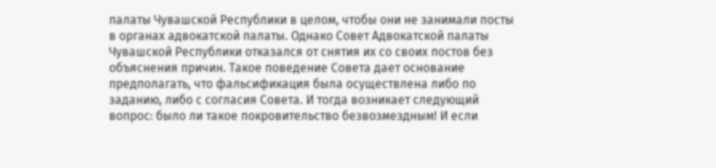палаты Чувашской Республики в целом, чтобы они не занимали посты в органах адвокатской палаты. Однако Совет Адвокатской палаты Чувашской Республики отказался от снятия их со своих постов без объяснения причин. Такое поведение Совета дает основание предполагать, что фальсификация была осуществлена либо по заданию, либо с согласия Совета. И тогда возникает следующий вопрос: было ли такое покровительство безвозмездным! И если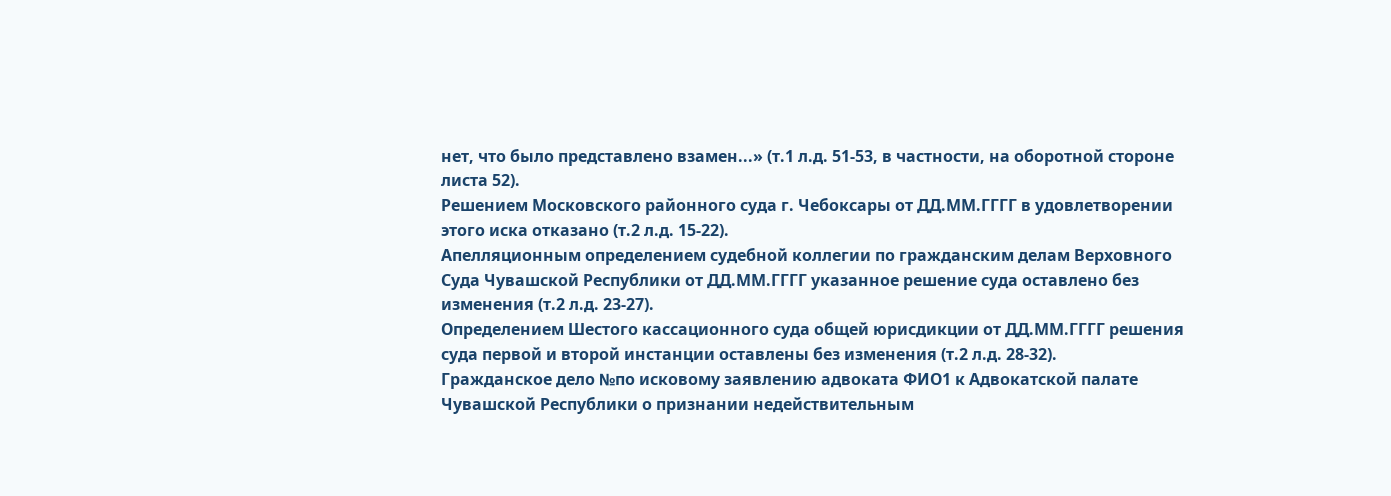нет, что было представлено взамен...» (т.1 л.д. 51-53, в частности, на оборотной стороне листа 52).
Решением Московского районного суда г. Чебоксары от ДД.ММ.ГГГГ в удовлетворении этого иска отказано (т.2 л.д. 15-22).
Апелляционным определением судебной коллегии по гражданским делам Верховного Суда Чувашской Республики от ДД.ММ.ГГГГ указанное решение суда оставлено без изменения (т.2 л.д. 23-27).
Определением Шестого кассационного суда общей юрисдикции от ДД.ММ.ГГГГ решения суда первой и второй инстанции оставлены без изменения (т.2 л.д. 28-32).
Гражданское дело №по исковому заявлению адвоката ФИО1 к Адвокатской палате Чувашской Республики о признании недействительным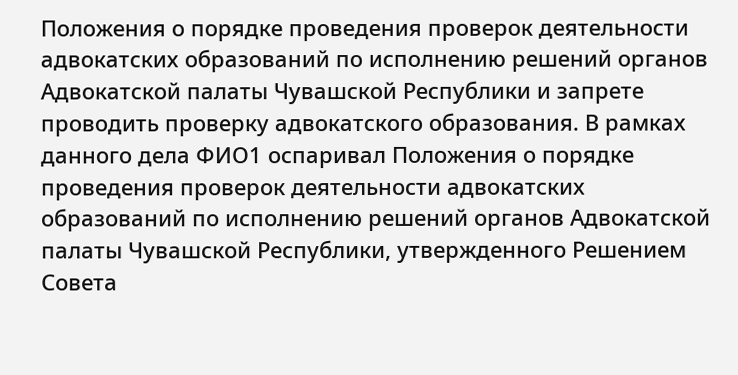Положения о порядке проведения проверок деятельности адвокатских образований по исполнению решений органов Адвокатской палаты Чувашской Республики и запрете проводить проверку адвокатского образования. В рамках данного дела ФИО1 оспаривал Положения о порядке проведения проверок деятельности адвокатских образований по исполнению решений органов Адвокатской палаты Чувашской Республики, утвержденного Решением Совета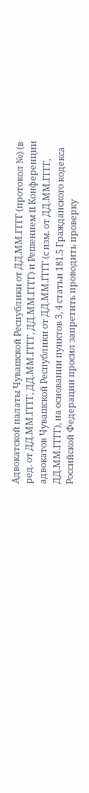Адвокатской палаты Чувашской Республики от ДД.ММ.ГГГГ (протокол №) (в ред. от ДД.ММ.ГГГГ, ДД.ММ.ГГГГ, ДД.ММ.ГГГГ) и Решением II Конференции адвокатов Чувашской Республики от ДД.ММ.ГГГГ (с изм. от ДД.ММ.ГГГГ, ДД.ММ.ГГГГ), на основании пунктов 3, 4 статьи 181.5 Гражданского кодекса Российской Федерации просил запретить проводить проверку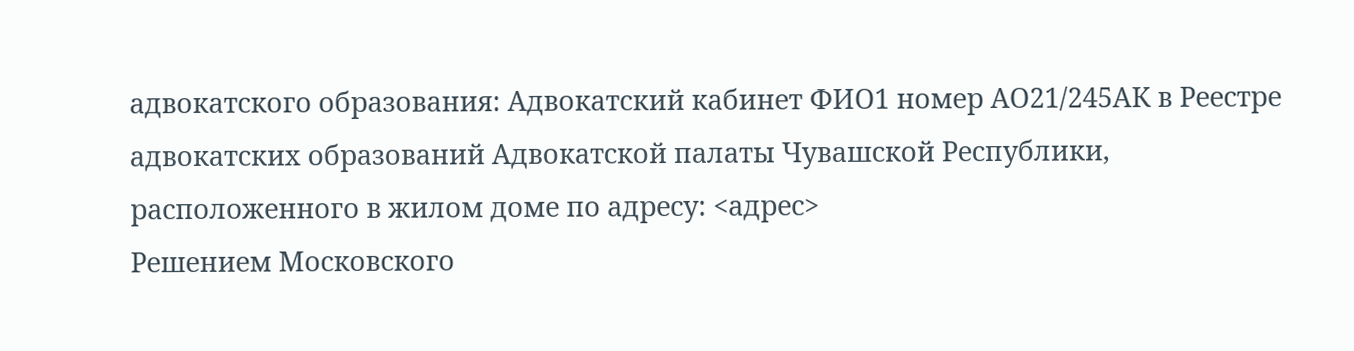адвокатского образования: Адвокатский кабинет ФИО1 номер АО21/245АК в Реестре адвокатских образований Адвокатской палаты Чувашской Республики, расположенного в жилом доме по адресу: <адрес>
Решением Московского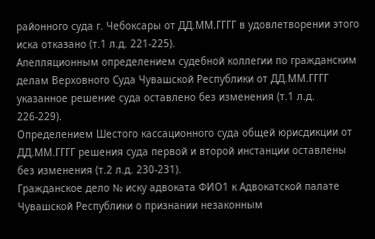районного суда г. Чебоксары от ДД.ММ.ГГГГ в удовлетворении этого иска отказано (т.1 л.д. 221-225).
Апелляционным определением судебной коллегии по гражданским делам Верховного Суда Чувашской Республики от ДД.ММ.ГГГГ указанное решение суда оставлено без изменения (т.1 л.д. 226-229).
Определением Шестого кассационного суда общей юрисдикции от ДД.ММ.ГГГГ решения суда первой и второй инстанции оставлены без изменения (т.2 л.д. 230-231).
Гражданское дело № иску адвоката ФИО1 к Адвокатской палате Чувашской Республики о признании незаконным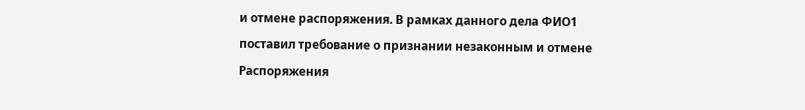и отмене распоряжения. В рамках данного дела ФИО1 поставил требование о признании незаконным и отмене Распоряжения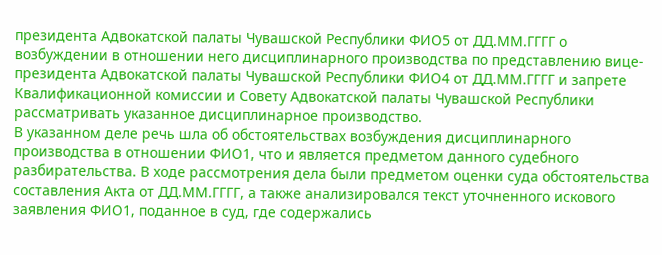президента Адвокатской палаты Чувашской Республики ФИО5 от ДД.ММ.ГГГГ о возбуждении в отношении него дисциплинарного производства по представлению вице-президента Адвокатской палаты Чувашской Республики ФИО4 от ДД.ММ.ГГГГ и запрете Квалификационной комиссии и Совету Адвокатской палаты Чувашской Республики рассматривать указанное дисциплинарное производство.
В указанном деле речь шла об обстоятельствах возбуждения дисциплинарного производства в отношении ФИО1, что и является предметом данного судебного разбирательства. В ходе рассмотрения дела были предметом оценки суда обстоятельства составления Акта от ДД.ММ.ГГГГ, а также анализировался текст уточненного искового заявления ФИО1, поданное в суд, где содержались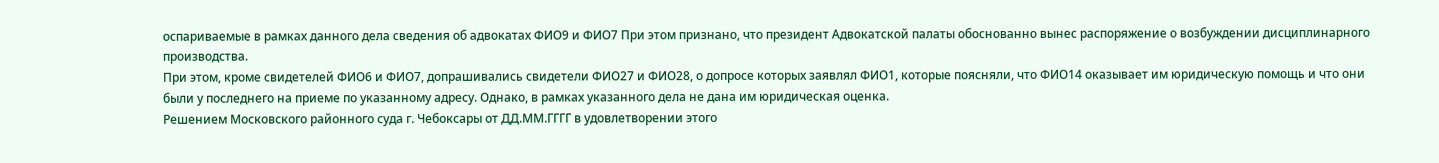оспариваемые в рамках данного дела сведения об адвокатах ФИО9 и ФИО7 При этом признано, что президент Адвокатской палаты обоснованно вынес распоряжение о возбуждении дисциплинарного производства.
При этом, кроме свидетелей ФИО6 и ФИО7, допрашивались свидетели ФИО27 и ФИО28, о допросе которых заявлял ФИО1, которые поясняли, что ФИО14 оказывает им юридическую помощь и что они были у последнего на приеме по указанному адресу. Однако, в рамках указанного дела не дана им юридическая оценка.
Решением Московского районного суда г. Чебоксары от ДД.ММ.ГГГГ в удовлетворении этого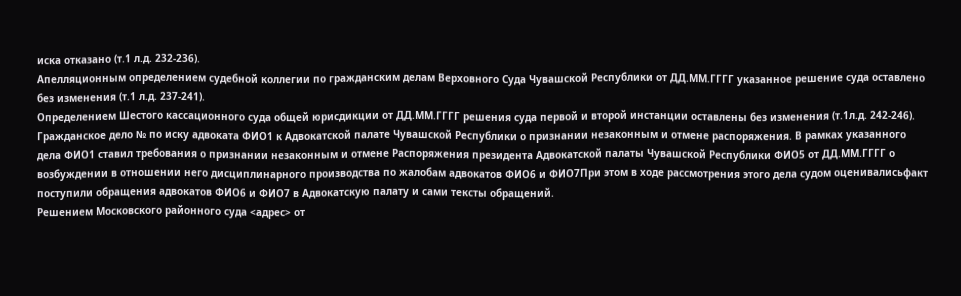иска отказано (т.1 л.д. 232-236).
Апелляционным определением судебной коллегии по гражданским делам Верховного Суда Чувашской Республики от ДД.ММ.ГГГГ указанное решение суда оставлено без изменения (т.1 л.д. 237-241).
Определением Шестого кассационного суда общей юрисдикции от ДД.ММ.ГГГГ решения суда первой и второй инстанции оставлены без изменения (т.1л.д. 242-246).
Гражданское дело № по иску адвоката ФИО1 к Адвокатской палате Чувашской Республики о признании незаконным и отмене распоряжения. В рамках указанного дела ФИО1 ставил требования о признании незаконным и отмене Распоряжения президента Адвокатской палаты Чувашской Республики ФИО5 от ДД.ММ.ГГГГ о возбуждении в отношении него дисциплинарного производства по жалобам адвокатов ФИО6 и ФИО7При этом в ходе рассмотрения этого дела судом оценивалисьфакт поступили обращения адвокатов ФИО6 и ФИО7 в Адвокатскую палату и сами тексты обращений.
Решением Московского районного суда <адрес> от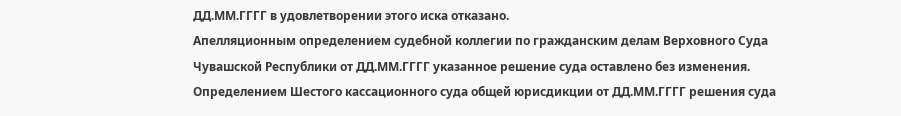ДД.ММ.ГГГГ в удовлетворении этого иска отказано.
Апелляционным определением судебной коллегии по гражданским делам Верховного Суда Чувашской Республики от ДД.ММ.ГГГГ указанное решение суда оставлено без изменения.
Определением Шестого кассационного суда общей юрисдикции от ДД.ММ.ГГГГ решения суда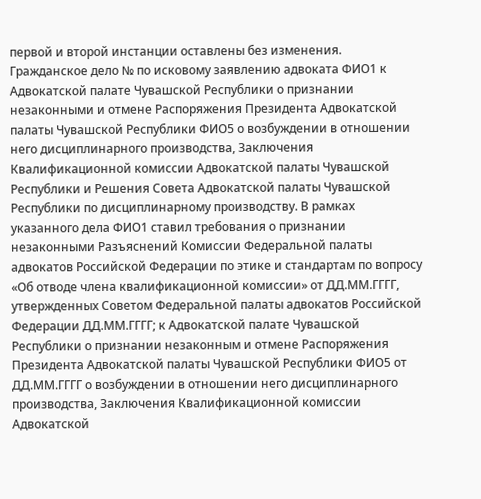первой и второй инстанции оставлены без изменения.
Гражданское дело № по исковому заявлению адвоката ФИО1 к Адвокатской палате Чувашской Республики о признании незаконными и отмене Распоряжения Президента Адвокатской палаты Чувашской Республики ФИО5 о возбуждении в отношении него дисциплинарного производства, Заключения Квалификационной комиссии Адвокатской палаты Чувашской Республики и Решения Совета Адвокатской палаты Чувашской Республики по дисциплинарному производству. В рамках указанного дела ФИО1 ставил требования о признании незаконными Разъяснений Комиссии Федеральной палаты адвокатов Российской Федерации по этике и стандартам по вопросу «Об отводе члена квалификационной комиссии» от ДД.ММ.ГГГГ, утвержденных Советом Федеральной палаты адвокатов Российской Федерации ДД.ММ.ГГГГ; к Адвокатской палате Чувашской Республики о признании незаконным и отмене Распоряжения Президента Адвокатской палаты Чувашской Республики ФИО5 от ДД.ММ.ГГГГ о возбуждении в отношении него дисциплинарного производства, Заключения Квалификационной комиссии Адвокатской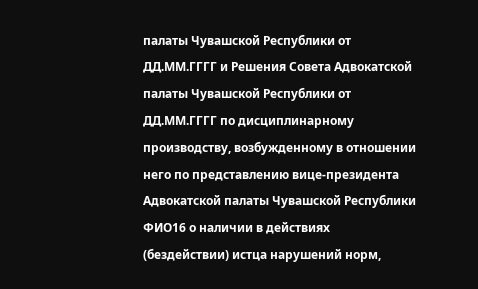палаты Чувашской Республики от ДД.ММ.ГГГГ и Решения Совета Адвокатской палаты Чувашской Республики от ДД.ММ.ГГГГ по дисциплинарному производству, возбужденному в отношении него по представлению вице-президента Адвокатской палаты Чувашской Республики ФИО16 о наличии в действиях (бездействии) истца нарушений норм,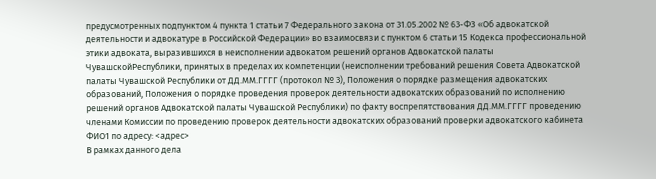предусмотренных подпунктом 4 пункта 1 статьи 7 Федерального закона от 31.05.2002 № 63-ФЗ «Об адвокатской деятельности и адвокатуре в Российской Федерации» во взаимосвязи с пунктом 6 статьи 15 Кодекса профессиональной этики адвоката, выразившихся в неисполнении адвокатом решений органов Адвокатской палаты ЧувашскойРеспублики, принятых в пределах их компетенции (неисполнении требований решения Совета Адвокатской палаты Чувашской Республики от ДД.ММ.ГГГГ (протокол № 3), Положения о порядке размещения адвокатских образований, Положения о порядке проведения проверок деятельности адвокатских образований по исполнению решений органов Адвокатской палаты Чувашской Республики) по факту воспрепятствования ДД.ММ.ГГГГ проведению членами Комиссии по проведению проверок деятельности адвокатских образований проверки адвокатского кабинета ФИО1 по адресу: <адрес>
В рамках данного дела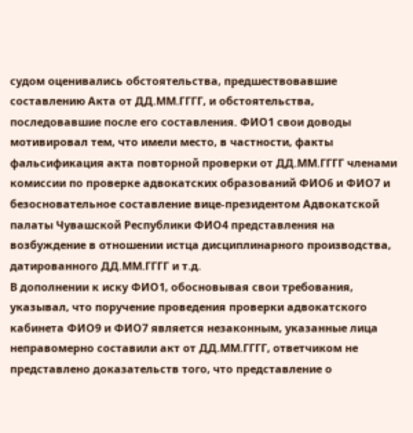судом оценивались обстоятельства, предшествовавшие составлению Акта от ДД.ММ.ГГГГ, и обстоятельства, последовавшие после его составления. ФИО1 свои доводы мотивировал тем, что имели место, в частности, факты фальсификация акта повторной проверки от ДД.ММ.ГГГГ членами комиссии по проверке адвокатских образований ФИО6 и ФИО7 и безосновательное составление вице-президентом Адвокатской палаты Чувашской Республики ФИО4 представления на возбуждение в отношении истца дисциплинарного производства, датированного ДД.ММ.ГГГГ и т.д.
В дополнении к иску ФИО1, обосновывая свои требования, указывал, что поручение проведения проверки адвокатского кабинета ФИО9 и ФИО7 является незаконным, указанные лица неправомерно составили акт от ДД.ММ.ГГГГ, ответчиком не представлено доказательств того, что представление о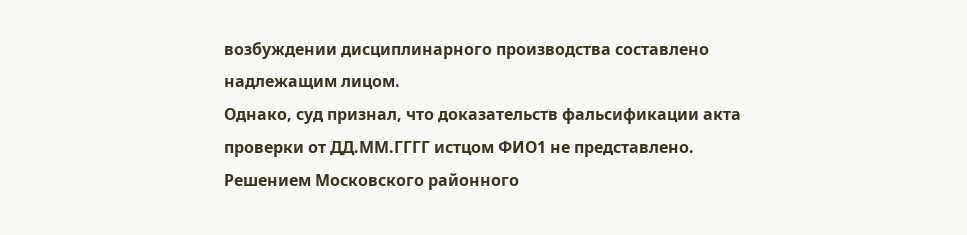возбуждении дисциплинарного производства составлено надлежащим лицом.
Однако, суд признал, что доказательств фальсификации акта проверки от ДД.ММ.ГГГГ истцом ФИО1 не представлено.
Решением Московского районного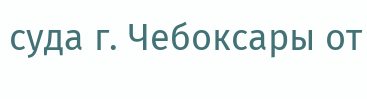суда г. Чебоксары от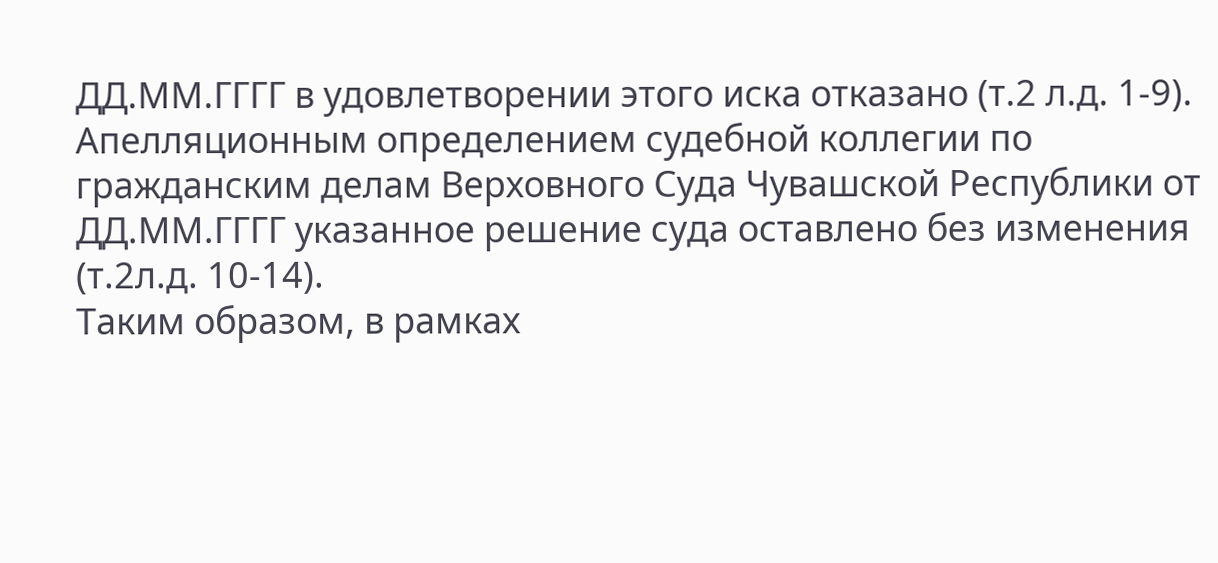ДД.ММ.ГГГГ в удовлетворении этого иска отказано (т.2 л.д. 1-9).
Апелляционным определением судебной коллегии по гражданским делам Верховного Суда Чувашской Республики от ДД.ММ.ГГГГ указанное решение суда оставлено без изменения (т.2л.д. 10-14).
Таким образом, в рамках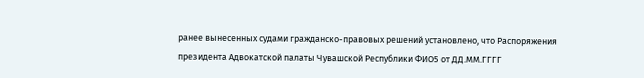ранее вынесенных судами гражданско-правовых решений установлено, что Распоряжения президента Адвокатской палаты Чувашской Республики ФИО5 от ДД.ММ.ГГГГ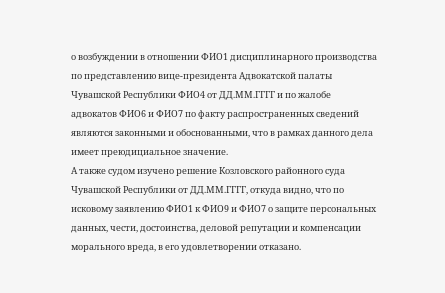о возбуждении в отношении ФИО1 дисциплинарного производства по представлению вице-президента Адвокатской палаты Чувашской Республики ФИО4 от ДД.ММ.ГГГГ и по жалобе адвокатов ФИО6 и ФИО7 по факту распространенных сведений являются законными и обоснованными, что в рамках данного дела имеет преюдициальное значение.
А также судом изучено решение Козловского районного суда Чувашской Республики от ДД.ММ.ГГГГ, откуда видно, что по исковому заявлению ФИО1 к ФИО9 и ФИО7 о защите персональных данных, чести, достоинства, деловой репутации и компенсации морального вреда, в его удовлетворении отказано.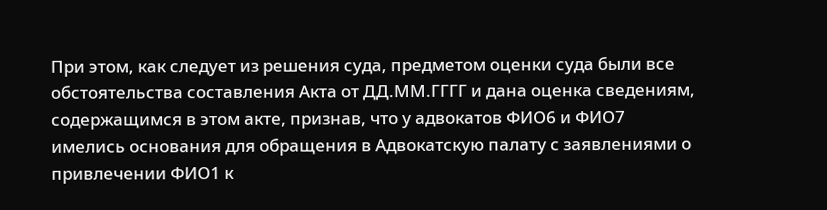При этом, как следует из решения суда, предметом оценки суда были все обстоятельства составления Акта от ДД.ММ.ГГГГ и дана оценка сведениям, содержащимся в этом акте, признав, что у адвокатов ФИО6 и ФИО7 имелись основания для обращения в Адвокатскую палату с заявлениями о привлечении ФИО1 к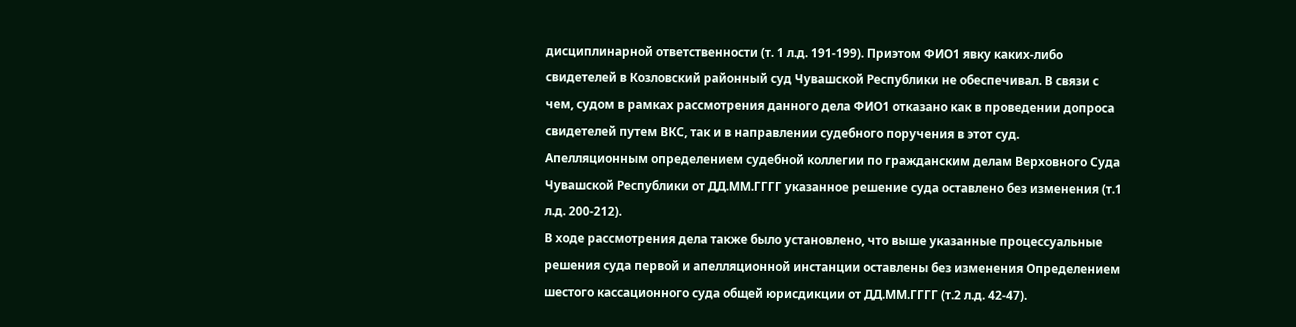дисциплинарной ответственности (т. 1 л.д. 191-199). Приэтом ФИО1 явку каких-либо свидетелей в Козловский районный суд Чувашской Республики не обеспечивал. В связи с чем, судом в рамках рассмотрения данного дела ФИО1 отказано как в проведении допроса свидетелей путем ВКС, так и в направлении судебного поручения в этот суд.
Апелляционным определением судебной коллегии по гражданским делам Верховного Суда Чувашской Республики от ДД.ММ.ГГГГ указанное решение суда оставлено без изменения (т.1 л.д. 200-212).
В ходе рассмотрения дела также было установлено, что выше указанные процессуальные решения суда первой и апелляционной инстанции оставлены без изменения Определением шестого кассационного суда общей юрисдикции от ДД.ММ.ГГГГ (т.2 л.д. 42-47).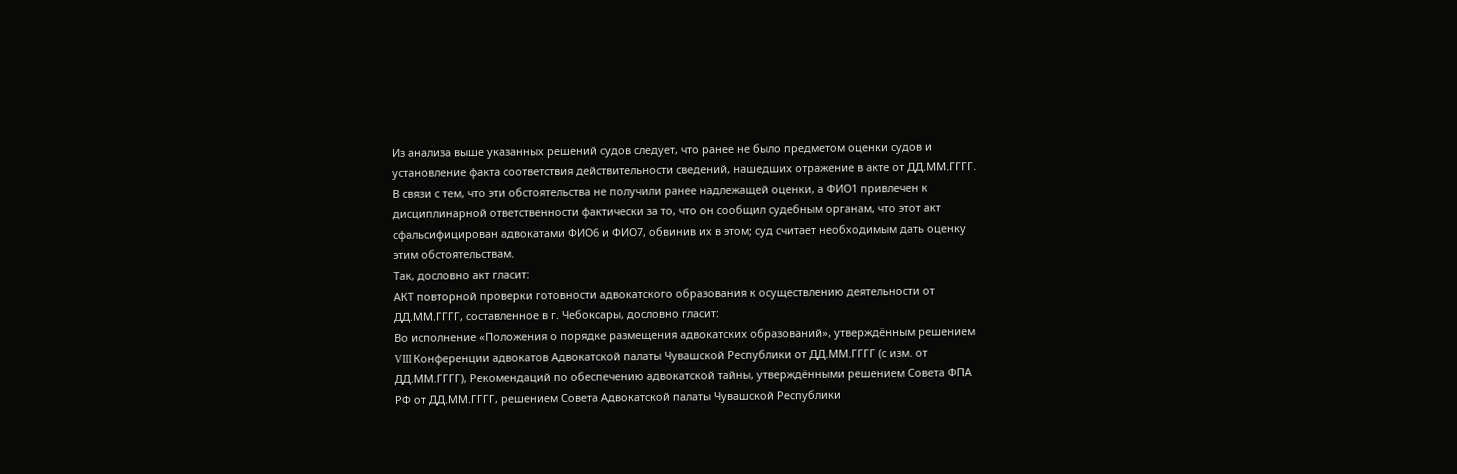Из анализа выше указанных решений судов следует, что ранее не было предметом оценки судов и установление факта соответствия действительности сведений, нашедших отражение в акте от ДД.ММ.ГГГГ. В связи с тем, что эти обстоятельства не получили ранее надлежащей оценки, а ФИО1 привлечен к дисциплинарной ответственности фактически за то, что он сообщил судебным органам, что этот акт сфальсифицирован адвокатами ФИО6 и ФИО7, обвинив их в этом; суд считает необходимым дать оценку этим обстоятельствам.
Так, дословно акт гласит:
АКТ повторной проверки готовности адвокатского образования к осуществлению деятельности от ДД.ММ.ГГГГ, составленное в г. Чебоксары, дословно гласит:
Во исполнение «Положения о порядке размещения адвокатских образований», утверждённым решением VIII Конференции адвокатов Адвокатской палаты Чувашской Республики от ДД.ММ.ГГГГ (с изм. от ДД.ММ.ГГГГ), Рекомендаций по обеспечению адвокатской тайны, утверждёнными решением Совета ФПА РФ от ДД.ММ.ГГГГ, решением Совета Адвокатской палаты Чувашской Республики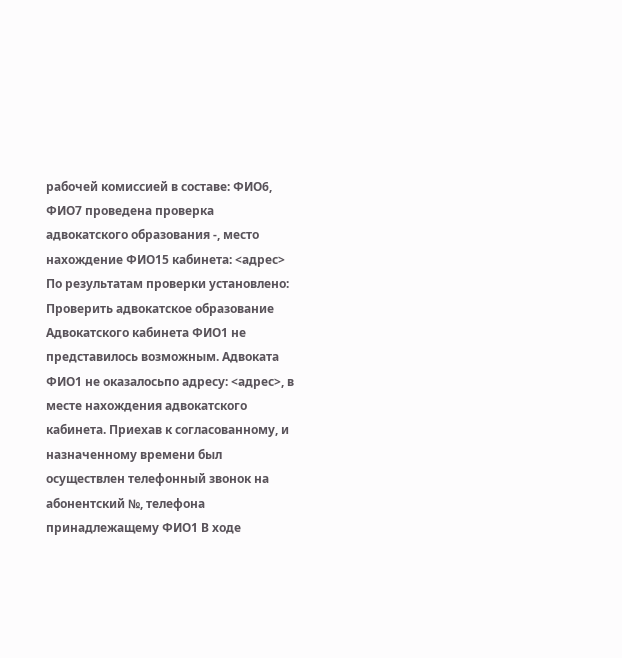рабочей комиссией в составе: ФИО6, ФИО7 проведена проверка адвокатского образования -, место нахождение ФИО15 кабинета: <адрес>
По результатам проверки установлено:
Проверить адвокатское образование Адвокатского кабинета ФИО1 не представилось возможным. Адвоката ФИО1 не оказалосьпо адресу: <адрес>, в месте нахождения адвокатского кабинета. Приехав к согласованному, и назначенному времени был осуществлен телефонный звонок на абонентский №, телефона принадлежащему ФИО1 В ходе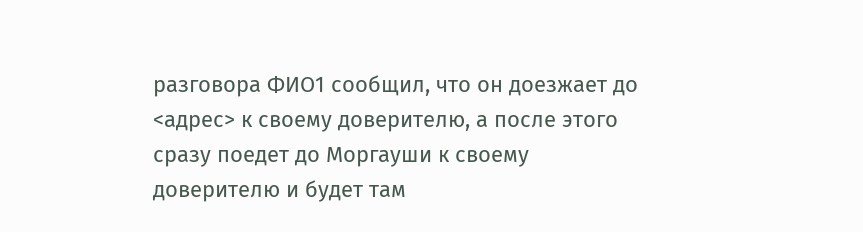разговора ФИО1 сообщил, что он доезжает до <адрес> к своему доверителю, а после этого сразу поедет до Моргауши к своему доверителю и будет там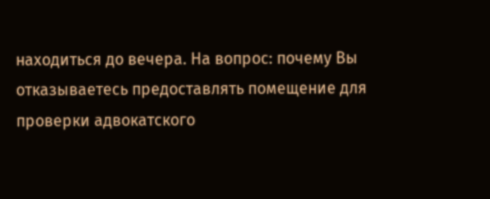находиться до вечера. На вопрос: почему Вы отказываетесь предоставлять помещение для проверки адвокатского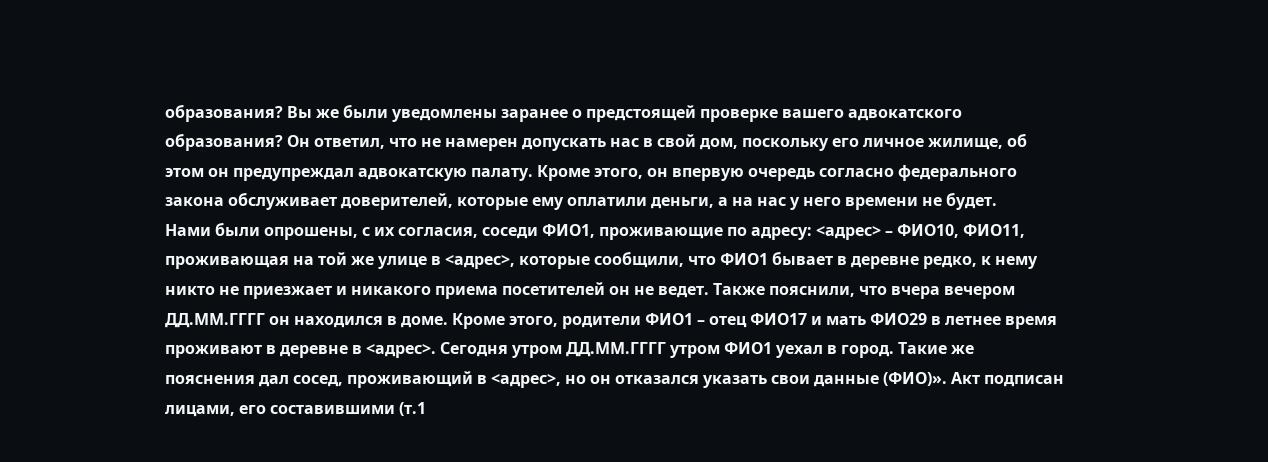образования? Вы же были уведомлены заранее о предстоящей проверке вашего адвокатского образования? Он ответил, что не намерен допускать нас в свой дом, поскольку его личное жилище, об этом он предупреждал адвокатскую палату. Кроме этого, он впервую очередь согласно федерального закона обслуживает доверителей, которые ему оплатили деньги, а на нас у него времени не будет.
Нами были опрошены, с их согласия, соседи ФИО1, проживающие по адресу: <адрес> – ФИО10, ФИО11, проживающая на той же улице в <адрес>, которые сообщили, что ФИО1 бывает в деревне редко, к нему никто не приезжает и никакого приема посетителей он не ведет. Также пояснили, что вчера вечером ДД.ММ.ГГГГ он находился в доме. Кроме этого, родители ФИО1 – отец ФИО17 и мать ФИО29 в летнее время проживают в деревне в <адрес>. Сегодня утром ДД.ММ.ГГГГ утром ФИО1 уехал в город. Такие же пояснения дал сосед, проживающий в <адрес>, но он отказался указать свои данные (ФИО)». Акт подписан лицами, его составившими (т.1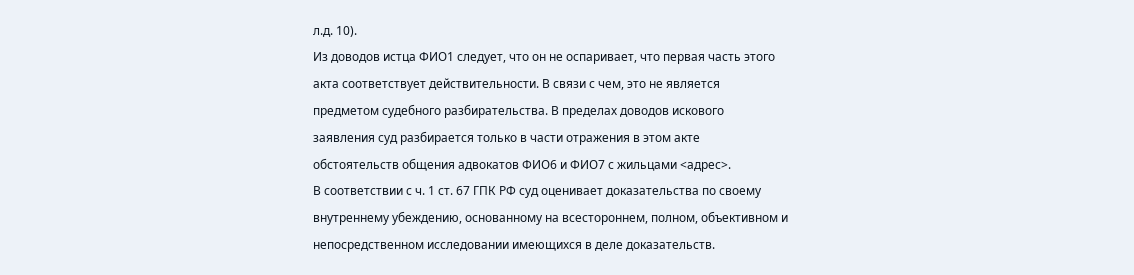л.д. 10).
Из доводов истца ФИО1 следует, что он не оспаривает, что первая часть этого акта соответствует действительности. В связи с чем, это не является предметом судебного разбирательства. В пределах доводов искового заявления суд разбирается только в части отражения в этом акте обстоятельств общения адвокатов ФИО6 и ФИО7 с жильцами <адрес>.
В соответствии с ч. 1 ст. 67 ГПК РФ суд оценивает доказательства по своему внутреннему убеждению, основанному на всестороннем, полном, объективном и непосредственном исследовании имеющихся в деле доказательств.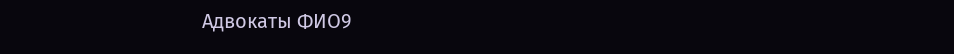Адвокаты ФИО9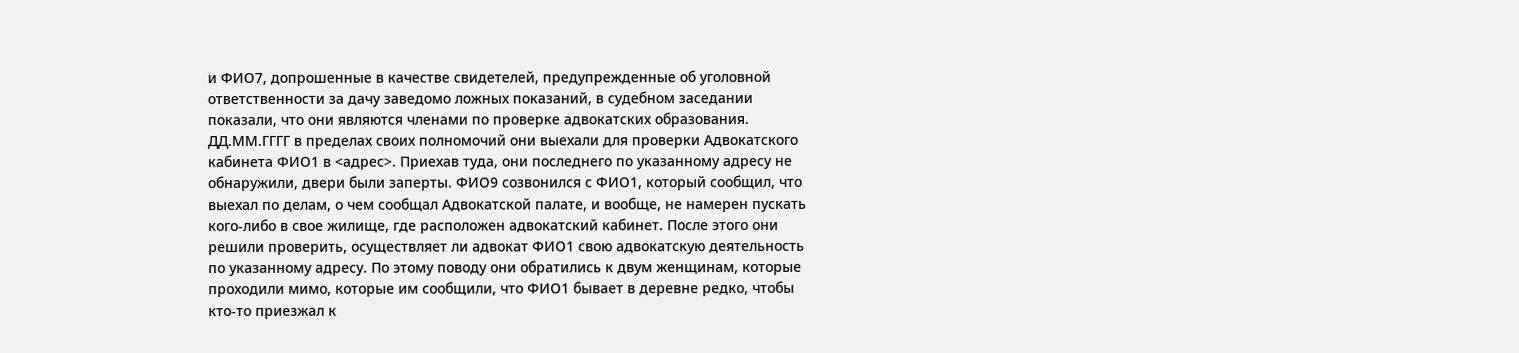и ФИО7, допрошенные в качестве свидетелей, предупрежденные об уголовной ответственности за дачу заведомо ложных показаний, в судебном заседании показали, что они являются членами по проверке адвокатских образования. ДД.ММ.ГГГГ в пределах своих полномочий они выехали для проверки Адвокатского кабинета ФИО1 в <адрес>. Приехав туда, они последнего по указанному адресу не обнаружили, двери были заперты. ФИО9 созвонился с ФИО1, который сообщил, что выехал по делам, о чем сообщал Адвокатской палате, и вообще, не намерен пускать кого-либо в свое жилище, где расположен адвокатский кабинет. После этого они решили проверить, осуществляет ли адвокат ФИО1 свою адвокатскую деятельность по указанному адресу. По этому поводу они обратились к двум женщинам, которые проходили мимо, которые им сообщили, что ФИО1 бывает в деревне редко, чтобы кто-то приезжал к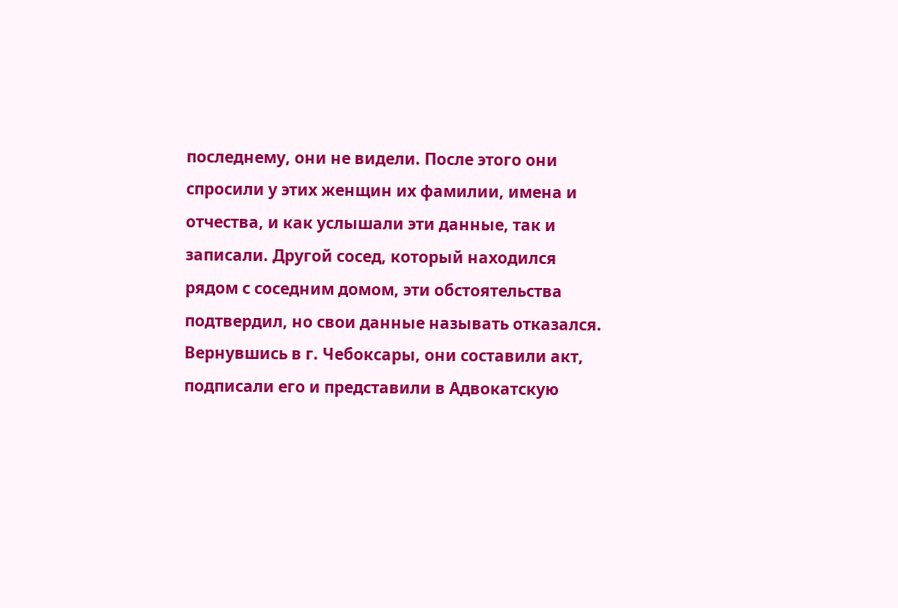последнему, они не видели. После этого они спросили у этих женщин их фамилии, имена и отчества, и как услышали эти данные, так и записали. Другой сосед, который находился рядом с соседним домом, эти обстоятельства подтвердил, но свои данные называть отказался. Вернувшись в г. Чебоксары, они составили акт, подписали его и представили в Адвокатскую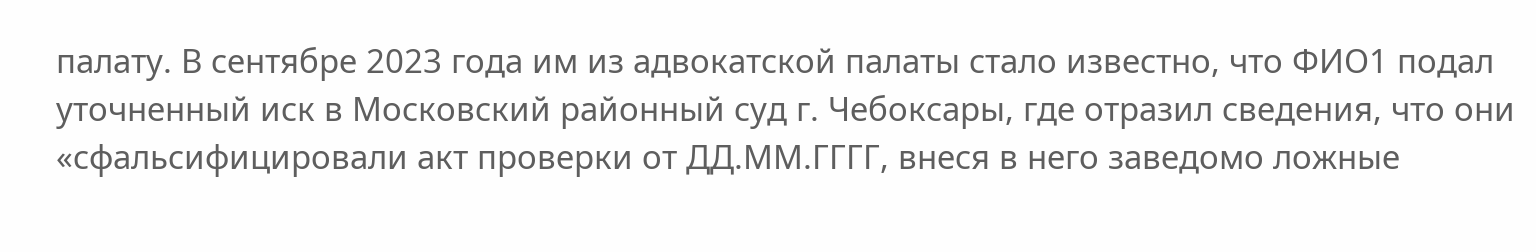палату. В сентябре 2023 года им из адвокатской палаты стало известно, что ФИО1 подал уточненный иск в Московский районный суд г. Чебоксары, где отразил сведения, что они «сфальсифицировали акт проверки от ДД.ММ.ГГГГ, внеся в него заведомо ложные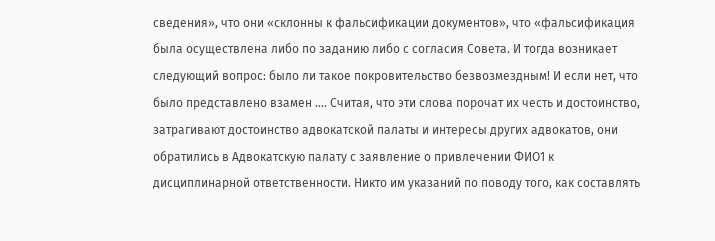сведения», что они «склонны к фальсификации документов», что «фальсификация была осуществлена либо по заданию либо с согласия Совета. И тогда возникает следующий вопрос: было ли такое покровительство безвозмездным! И если нет, что было представлено взамен …. Считая, что эти слова порочат их честь и достоинство, затрагивают достоинство адвокатской палаты и интересы других адвокатов, они обратились в Адвокатскую палату с заявление о привлечении ФИО1 к дисциплинарной ответственности. Никто им указаний по поводу того, как составлять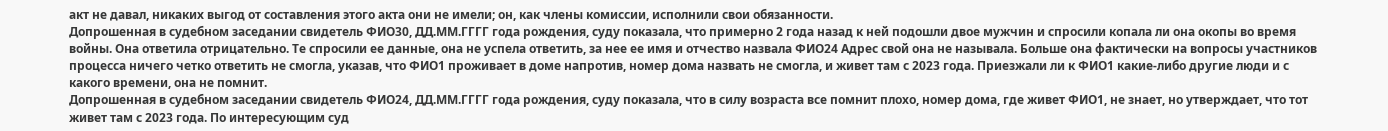акт не давал, никаких выгод от составления этого акта они не имели; он, как члены комиссии, исполнили свои обязанности.
Допрошенная в судебном заседании свидетель ФИО30, ДД.ММ.ГГГГ года рождения, суду показала, что примерно 2 года назад к ней подошли двое мужчин и спросили копала ли она окопы во время войны. Она ответила отрицательно. Те спросили ее данные, она не успела ответить, за нее ее имя и отчество назвала ФИО24 Адрес свой она не называла. Больше она фактически на вопросы участников процесса ничего четко ответить не смогла, указав, что ФИО1 проживает в доме напротив, номер дома назвать не смогла, и живет там с 2023 года. Приезжали ли к ФИО1 какие-либо другие люди и с какого времени, она не помнит.
Допрошенная в судебном заседании свидетель ФИО24, ДД.ММ.ГГГГ года рождения, суду показала, что в силу возраста все помнит плохо, номер дома, где живет ФИО1, не знает, но утверждает, что тот живет там с 2023 года. По интересующим суд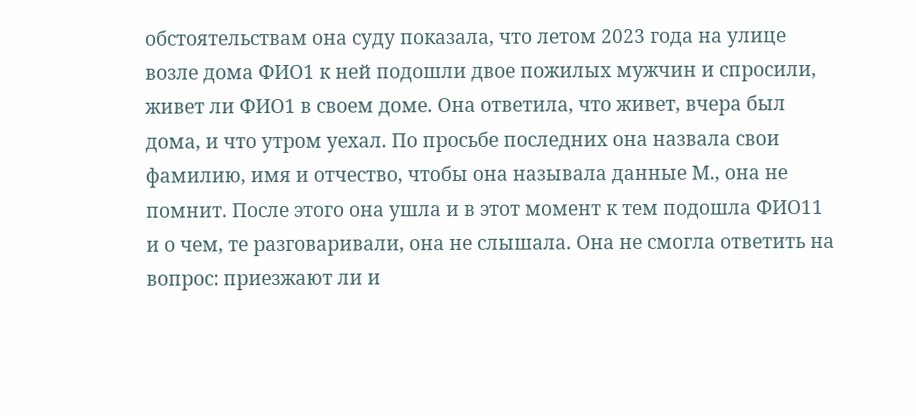обстоятельствам она суду показала, что летом 2023 года на улице возле дома ФИО1 к ней подошли двое пожилых мужчин и спросили, живет ли ФИО1 в своем доме. Она ответила, что живет, вчера был дома, и что утром уехал. По просьбе последних она назвала свои фамилию, имя и отчество, чтобы она называла данные М., она не помнит. После этого она ушла и в этот момент к тем подошла ФИО11 и о чем, те разговаривали, она не слышала. Она не смогла ответить на вопрос: приезжают ли и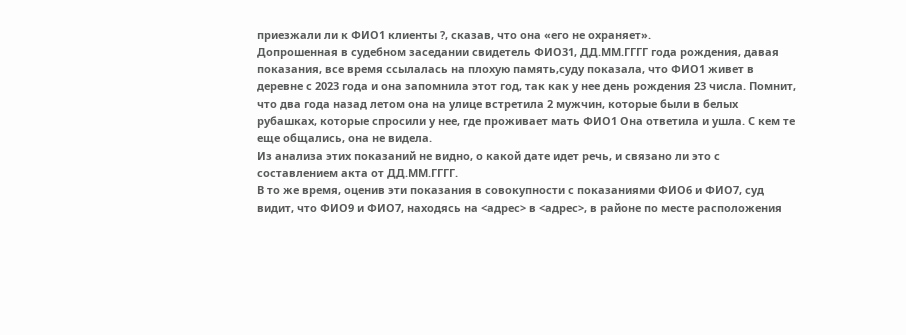приезжали ли к ФИО1 клиенты ?, сказав, что она «его не охраняет».
Допрошенная в судебном заседании свидетель ФИО31, ДД.ММ.ГГГГ года рождения, давая показания, все время ссылалась на плохую память,суду показала, что ФИО1 живет в деревне с 2023 года и она запомнила этот год, так как у нее день рождения 23 числа. Помнит, что два года назад летом она на улице встретила 2 мужчин, которые были в белых рубашках, которые спросили у нее, где проживает мать ФИО1 Она ответила и ушла. С кем те еще общались, она не видела.
Из анализа этих показаний не видно, о какой дате идет речь, и связано ли это с составлением акта от ДД.ММ.ГГГГ.
В то же время, оценив эти показания в совокупности с показаниями ФИО6 и ФИО7, суд видит, что ФИО9 и ФИО7, находясь на <адрес> в <адрес>, в районе по месте расположения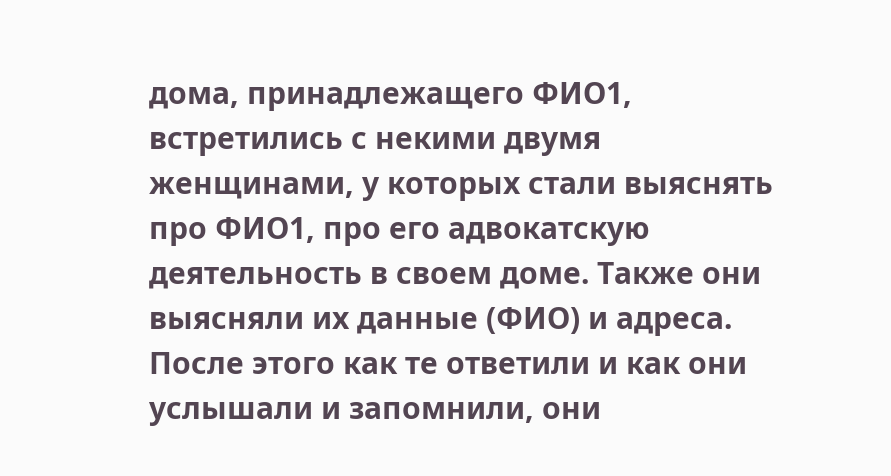дома, принадлежащего ФИО1, встретились с некими двумя женщинами, у которых стали выяснять про ФИО1, про его адвокатскую деятельность в своем доме. Также они выясняли их данные (ФИО) и адреса.
После этого как те ответили и как они услышали и запомнили, они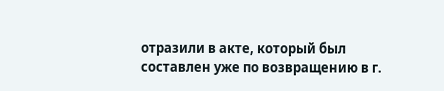отразили в акте, который был составлен уже по возвращению в г.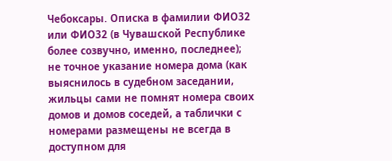Чебоксары. Описка в фамилии ФИО32 или ФИО32 (в Чувашской Республике более созвучно, именно, последнее); не точное указание номера дома (как выяснилось в судебном заседании, жильцы сами не помнят номера своих домов и домов соседей, а таблички с номерами размещены не всегда в доступном для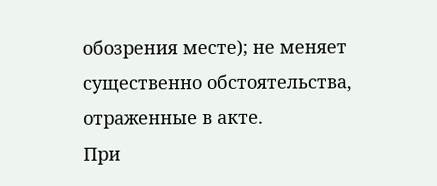обозрения месте); не меняет существенно обстоятельства, отраженные в акте.
При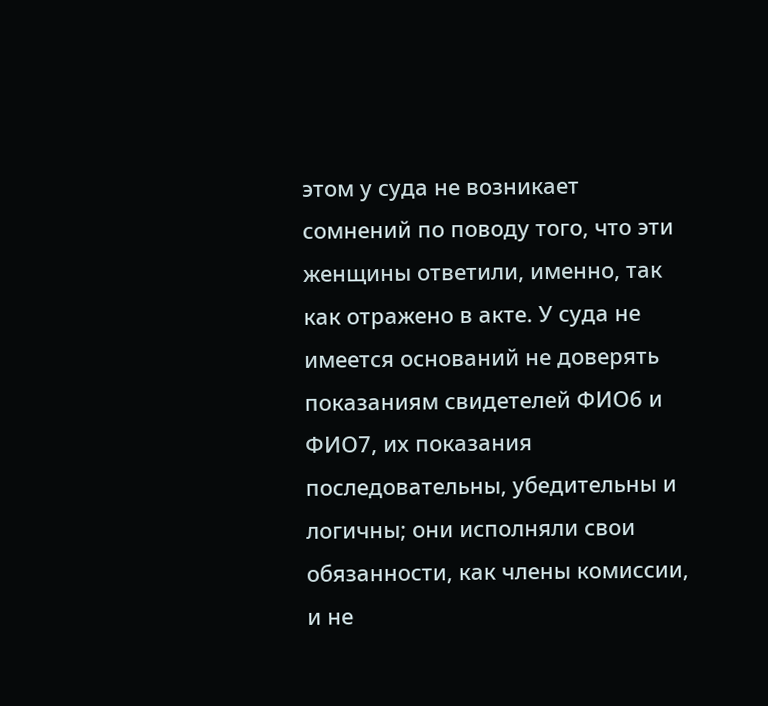этом у суда не возникает сомнений по поводу того, что эти женщины ответили, именно, так как отражено в акте. У суда не имеется оснований не доверять показаниям свидетелей ФИО6 и ФИО7, их показания последовательны, убедительны и логичны; они исполняли свои обязанности, как члены комиссии, и не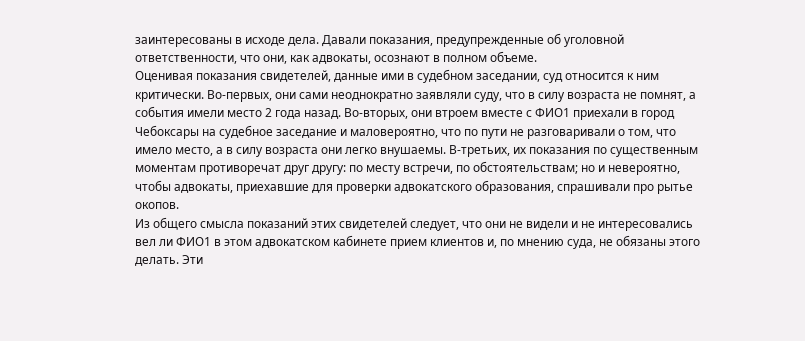заинтересованы в исходе дела. Давали показания, предупрежденные об уголовной ответственности, что они, как адвокаты, осознают в полном объеме.
Оценивая показания свидетелей, данные ими в судебном заседании, суд относится к ним критически. Во-первых, они сами неоднократно заявляли суду, что в силу возраста не помнят, а события имели место 2 года назад. Во-вторых, они втроем вместе с ФИО1 приехали в город Чебоксары на судебное заседание и маловероятно, что по пути не разговаривали о том, что имело место, а в силу возраста они легко внушаемы. В-третьих, их показания по существенным моментам противоречат друг другу: по месту встречи, по обстоятельствам; но и невероятно, чтобы адвокаты, приехавшие для проверки адвокатского образования, спрашивали про рытье окопов.
Из общего смысла показаний этих свидетелей следует, что они не видели и не интересовались вел ли ФИО1 в этом адвокатском кабинете прием клиентов и, по мнению суда, не обязаны этого делать. Эти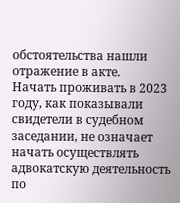обстоятельства нашли отражение в акте.
Начать проживать в 2023 году, как показывали свидетели в судебном заседании, не означает начать осуществлять адвокатскую деятельность по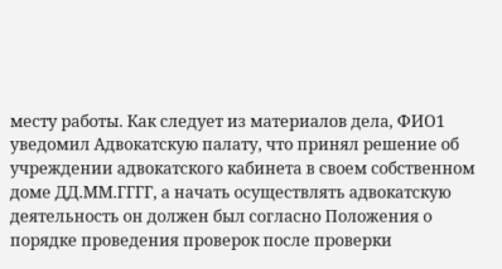месту работы. Как следует из материалов дела, ФИО1 уведомил Адвокатскую палату, что принял решение об учреждении адвокатского кабинета в своем собственном доме ДД.ММ.ГГГГ, а начать осуществлять адвокатскую деятельность он должен был согласно Положения о порядке проведения проверок после проверки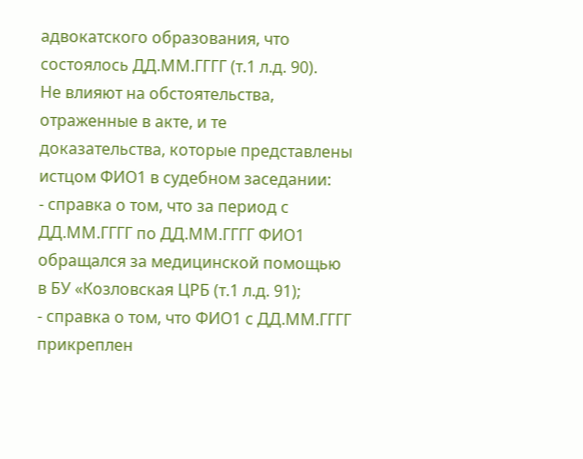адвокатского образования, что состоялось ДД.ММ.ГГГГ (т.1 л.д. 90).
Не влияют на обстоятельства, отраженные в акте, и те доказательства, которые представлены истцом ФИО1 в судебном заседании:
- справка о том, что за период с ДД.ММ.ГГГГ по ДД.ММ.ГГГГ ФИО1 обращался за медицинской помощью в БУ «Козловская ЦРБ (т.1 л.д. 91);
- справка о том, что ФИО1 с ДД.ММ.ГГГГ прикреплен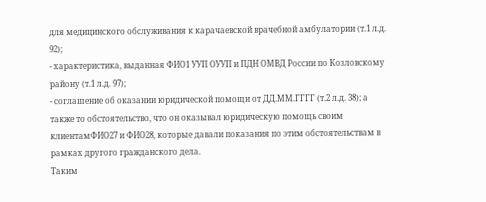для медицинского обслуживания к карачаевской врачебной амбулатории (т.1 л.д. 92);
- характеристика, выданная ФИО1 УУП ОУУП и ПДН ОМВД России по Козловскому району (т.1 л.д. 97);
- соглашение об оказании юридической помощи от ДД.ММ.ГГГГ (т.2 л.д. 38); а также то обстоятельство, что он оказывал юридическую помощь своим клиентамФИО27 и ФИО28, которые давали показания по этим обстоятельствам в рамках другого гражданского дела.
Таким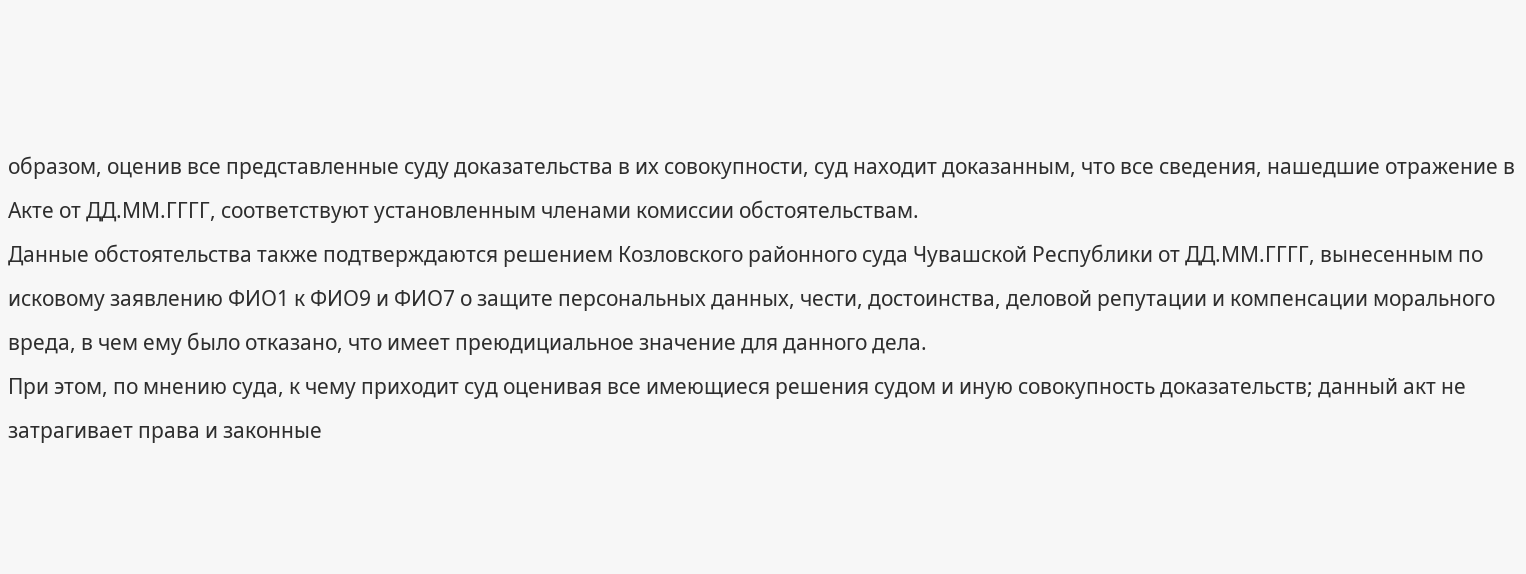образом, оценив все представленные суду доказательства в их совокупности, суд находит доказанным, что все сведения, нашедшие отражение в Акте от ДД.ММ.ГГГГ, соответствуют установленным членами комиссии обстоятельствам.
Данные обстоятельства также подтверждаются решением Козловского районного суда Чувашской Республики от ДД.ММ.ГГГГ, вынесенным по исковому заявлению ФИО1 к ФИО9 и ФИО7 о защите персональных данных, чести, достоинства, деловой репутации и компенсации морального вреда, в чем ему было отказано, что имеет преюдициальное значение для данного дела.
При этом, по мнению суда, к чему приходит суд оценивая все имеющиеся решения судом и иную совокупность доказательств; данный акт не затрагивает права и законные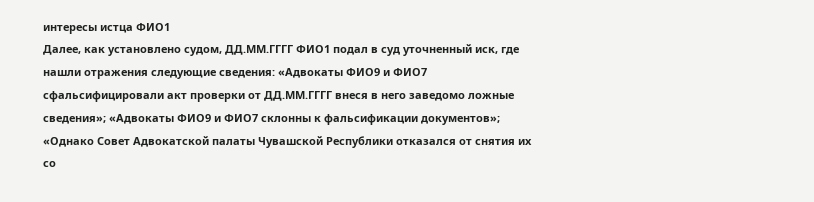интересы истца ФИО1
Далее, как установлено судом, ДД.ММ.ГГГГ ФИО1 подал в суд уточненный иск, где нашли отражения следующие сведения: «Адвокаты ФИО9 и ФИО7 сфальсифицировали акт проверки от ДД.ММ.ГГГГ внеся в него заведомо ложные сведения»; «Адвокаты ФИО9 и ФИО7 склонны к фальсификации документов»; «Однако Совет Адвокатской палаты Чувашской Республики отказался от снятия их со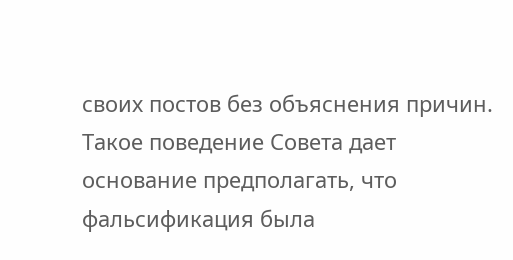своих постов без объяснения причин. Такое поведение Совета дает основание предполагать, что фальсификация была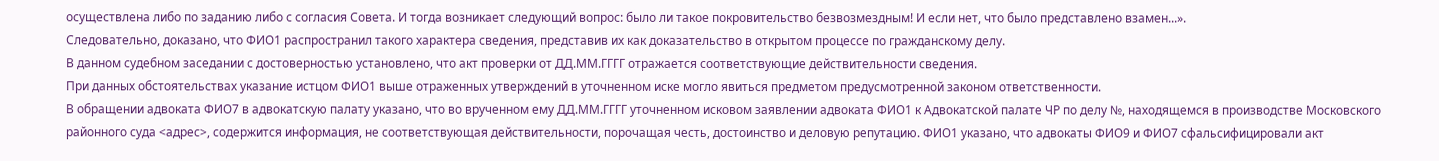осуществлена либо по заданию либо с согласия Совета. И тогда возникает следующий вопрос: было ли такое покровительство безвозмездным! И если нет, что было представлено взамен...».
Следовательно, доказано, что ФИО1 распространил такого характера сведения, представив их как доказательство в открытом процессе по гражданскому делу.
В данном судебном заседании с достоверностью установлено, что акт проверки от ДД.ММ.ГГГГ отражается соответствующие действительности сведения.
При данных обстоятельствах указание истцом ФИО1 выше отраженных утверждений в уточненном иске могло явиться предметом предусмотренной законом ответственности.
В обращении адвоката ФИО7 в адвокатскую палату указано, что во врученном ему ДД.ММ.ГГГГ уточненном исковом заявлении адвоката ФИО1 к Адвокатской палате ЧР по делу №, находящемся в производстве Московского районного суда <адрес>, содержится информация, не соответствующая действительности, порочащая честь, достоинство и деловую репутацию. ФИО1 указано, что адвокаты ФИО9 и ФИО7 сфальсифицировали акт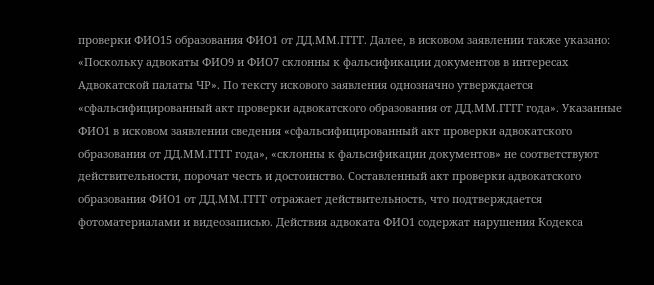проверки ФИО15 образования ФИО1 от ДД.ММ.ГГГГ. Далее, в исковом заявлении также указано: «Поскольку адвокаты ФИО9 и ФИО7 склонны к фальсификации документов в интересах Адвокатской палаты ЧР». По тексту искового заявления однозначно утверждается «сфальсифицированный акт проверки адвокатского образования от ДД.ММ.ГГГГ года». Указанные ФИО1 в исковом заявлении сведения «сфальсифицированный акт проверки адвокатского образования от ДД.ММ.ГГГГ года», «склонны к фальсификации документов» не соответствуют действительности, порочат честь и достоинство. Составленный акт проверки адвокатского образования ФИО1 от ДД.ММ.ГГГГ отражает действительность, что подтверждается фотоматериалами и видеозаписью. Действия адвоката ФИО1 содержат нарушения Кодекса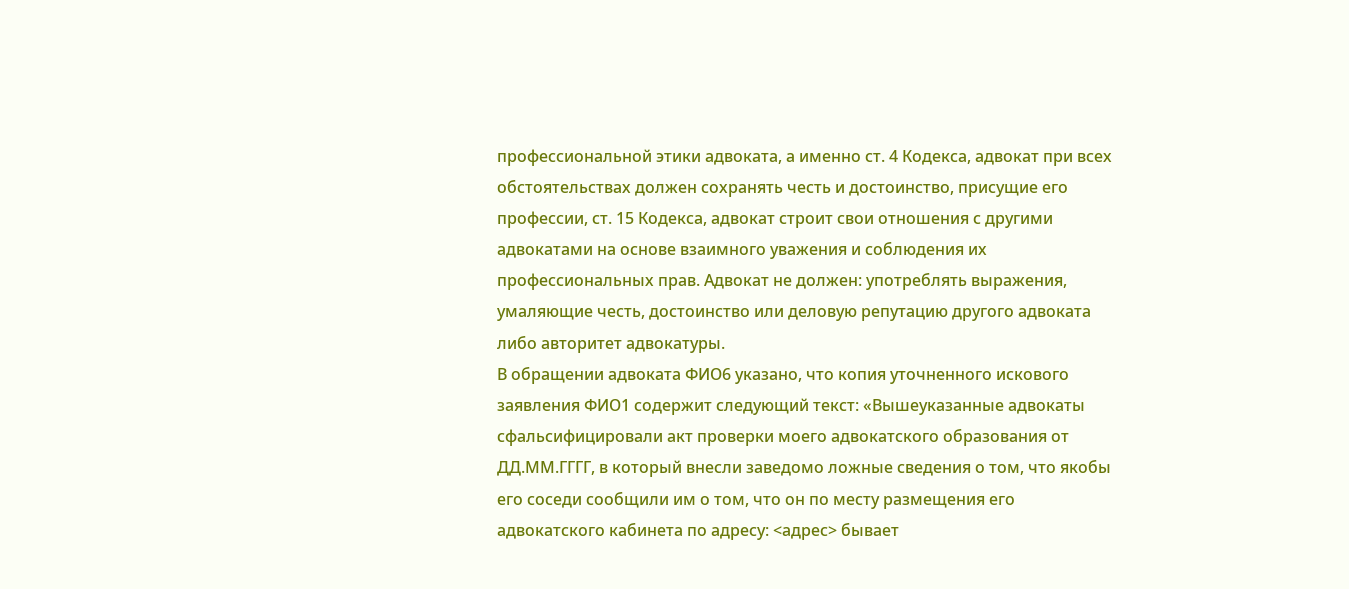профессиональной этики адвоката, а именно ст. 4 Кодекса, адвокат при всех обстоятельствах должен сохранять честь и достоинство, присущие его профессии, ст. 15 Кодекса, адвокат строит свои отношения с другими адвокатами на основе взаимного уважения и соблюдения их профессиональных прав. Адвокат не должен: употреблять выражения, умаляющие честь, достоинство или деловую репутацию другого адвоката либо авторитет адвокатуры.
В обращении адвоката ФИО6 указано, что копия уточненного искового заявления ФИО1 содержит следующий текст: «Вышеуказанные адвокаты сфальсифицировали акт проверки моего адвокатского образования от ДД.ММ.ГГГГ, в который внесли заведомо ложные сведения о том, что якобы его соседи сообщили им о том, что он по месту размещения его адвокатского кабинета по адресу: <адрес> бывает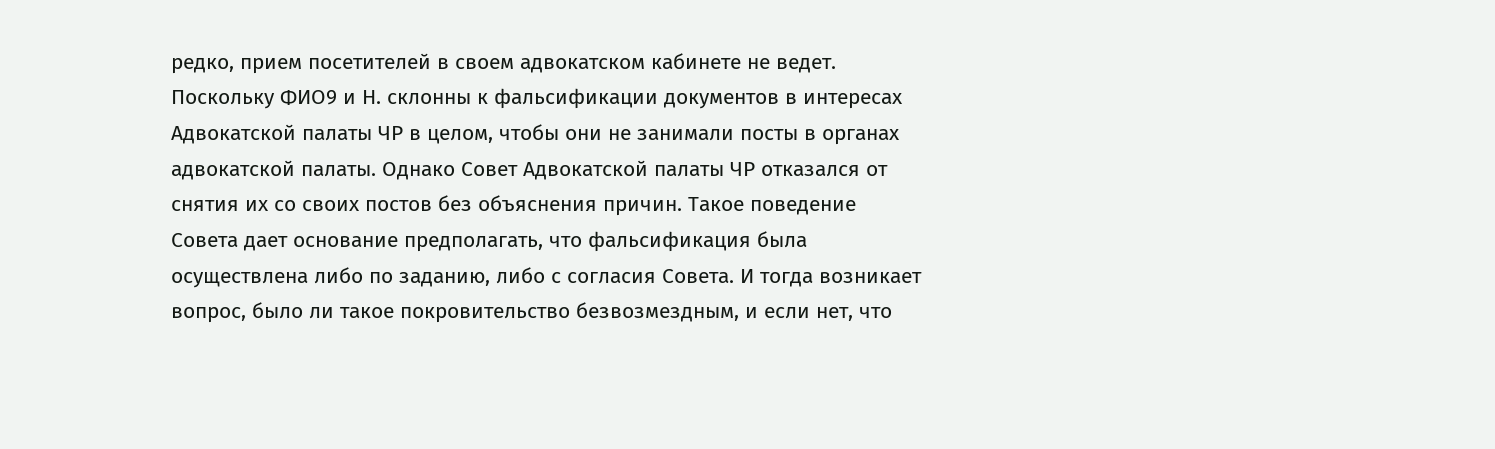редко, прием посетителей в своем адвокатском кабинете не ведет. Поскольку ФИО9 и Н. склонны к фальсификации документов в интересах Адвокатской палаты ЧР в целом, чтобы они не занимали посты в органах адвокатской палаты. Однако Совет Адвокатской палаты ЧР отказался от снятия их со своих постов без объяснения причин. Такое поведение Совета дает основание предполагать, что фальсификация была осуществлена либо по заданию, либо с согласия Совета. И тогда возникает вопрос, было ли такое покровительство безвозмездным, и если нет, что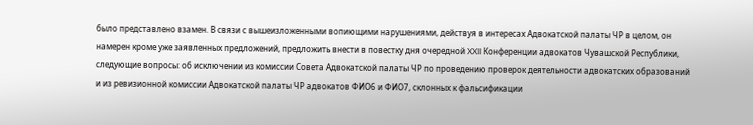было представлено взамен. В связи с вышеизложенными вопиющими нарушениями, действуя в интересах Адвокатской палаты ЧР в целом, он намерен кроме уже заявленных предложений, предложить внести в повестку дня очередной XXII Конференции адвокатов Чувашской Республики, следующие вопросы: об исключении из комиссии Совета Адвокатской палаты ЧР по проведению проверок деятельности адвокатских образований и из ревизионной комиссии Адвокатской палаты ЧР адвокатов ФИО6 и ФИО7, склонных к фальсификации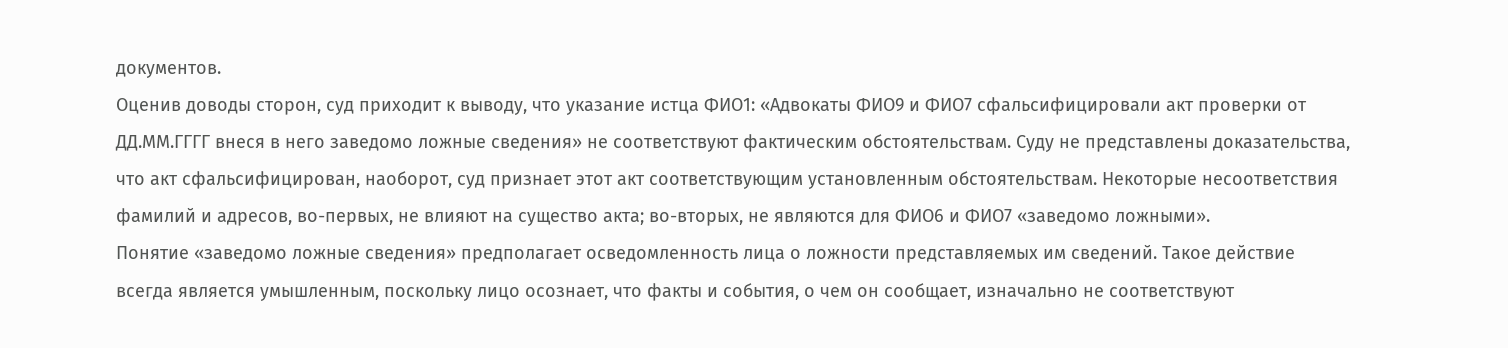документов.
Оценив доводы сторон, суд приходит к выводу, что указание истца ФИО1: «Адвокаты ФИО9 и ФИО7 сфальсифицировали акт проверки от ДД.ММ.ГГГГ внеся в него заведомо ложные сведения» не соответствуют фактическим обстоятельствам. Суду не представлены доказательства, что акт сфальсифицирован, наоборот, суд признает этот акт соответствующим установленным обстоятельствам. Некоторые несоответствия фамилий и адресов, во-первых, не влияют на существо акта; во-вторых, не являются для ФИО6 и ФИО7 «заведомо ложными».
Понятие «заведомо ложные сведения» предполагает осведомленность лица о ложности представляемых им сведений. Такое действие всегда является умышленным, поскольку лицо осознает, что факты и события, о чем он сообщает, изначально не соответствуют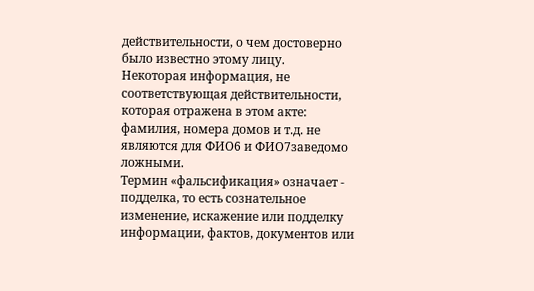действительности, о чем достоверно было известно этому лицу.
Некоторая информация, не соответствующая действительности, которая отражена в этом акте: фамилия, номера домов и т.д. не являются для ФИО6 и ФИО7заведомо ложными.
Термин «фальсификация» означает - подделка, то есть сознательное изменение, искажение или подделку информации, фактов, документов или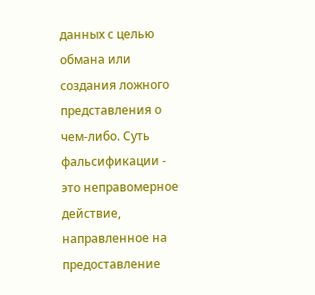данных с целью обмана или создания ложного представления о чем-либо. Суть фальсификации - это неправомерное действие, направленное на предоставление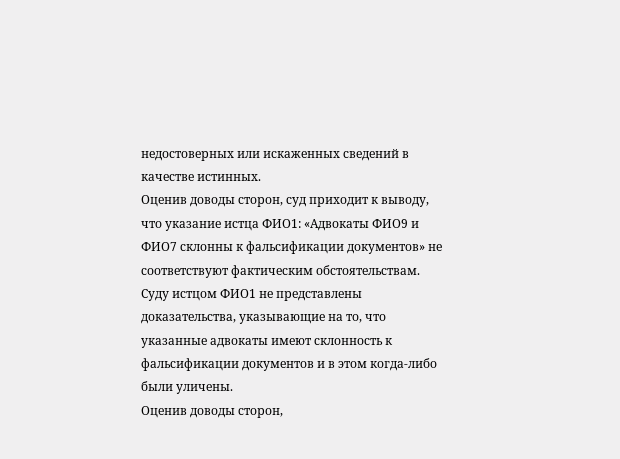недостоверных или искаженных сведений в качестве истинных.
Оценив доводы сторон, суд приходит к выводу, что указание истца ФИО1: «Адвокаты ФИО9 и ФИО7 склонны к фальсификации документов» не соответствуют фактическим обстоятельствам. Суду истцом ФИО1 не представлены доказательства, указывающие на то, что указанные адвокаты имеют склонность к фальсификации документов и в этом когда-либо были уличены.
Оценив доводы сторон,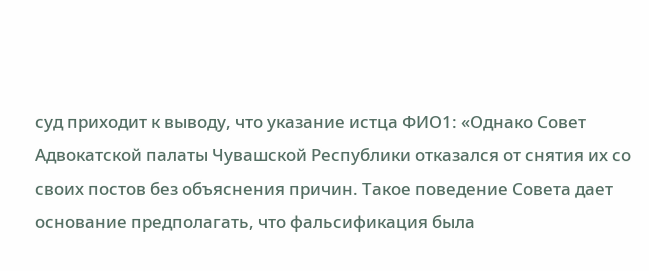суд приходит к выводу, что указание истца ФИО1: «Однако Совет Адвокатской палаты Чувашской Республики отказался от снятия их со своих постов без объяснения причин. Такое поведение Совета дает основание предполагать, что фальсификация была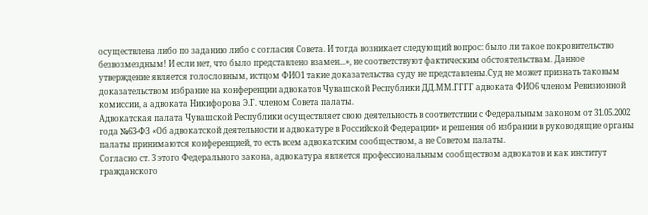осуществлена либо по заданию либо с согласия Совета. И тогда возникает следующий вопрос: было ли такое покровительство безвозмездным! И если нет, что было представлено взамен...», не соответствуют фактическим обстоятельствам. Данное утверждение является голословным, истцом ФИО1 такие доказательства суду не представлены.Суд не может признать таковым доказательством избрание на конференции адвокатов Чувашской Республики ДД.ММ.ГГГГ адвоката ФИО6 членом Ревизионной комиссии, а адвоката Никифорова Э.Г. членом Совета палаты.
Адвокатская палата Чувашской Республики осуществляет свою деятельность в соответствии с Федеральным законом от 31.05.2002 года №63-ФЗ «Об адвокатской деятельности и адвокатуре в Российской Федерации» и решения об избрании в руководящие органы палаты принимаются конференцией, то есть всем адвокатским сообществом, а не Советом палаты.
Согласно ст. 3 этого Федерального закона, адвокатура является профессиональным сообществом адвокатов и как институт гражданского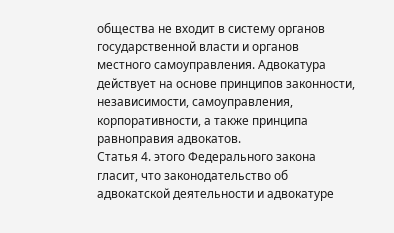общества не входит в систему органов государственной власти и органов местного самоуправления. Адвокатура действует на основе принципов законности, независимости, самоуправления, корпоративности, а также принципа равноправия адвокатов.
Статья 4. этого Федерального закона гласит, что законодательство об адвокатской деятельности и адвокатуре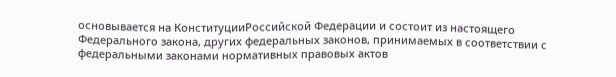основывается на КонституцииРоссийской Федерации и состоит из настоящего Федерального закона, других федеральных законов, принимаемых в соответствии с федеральными законами нормативных правовых актов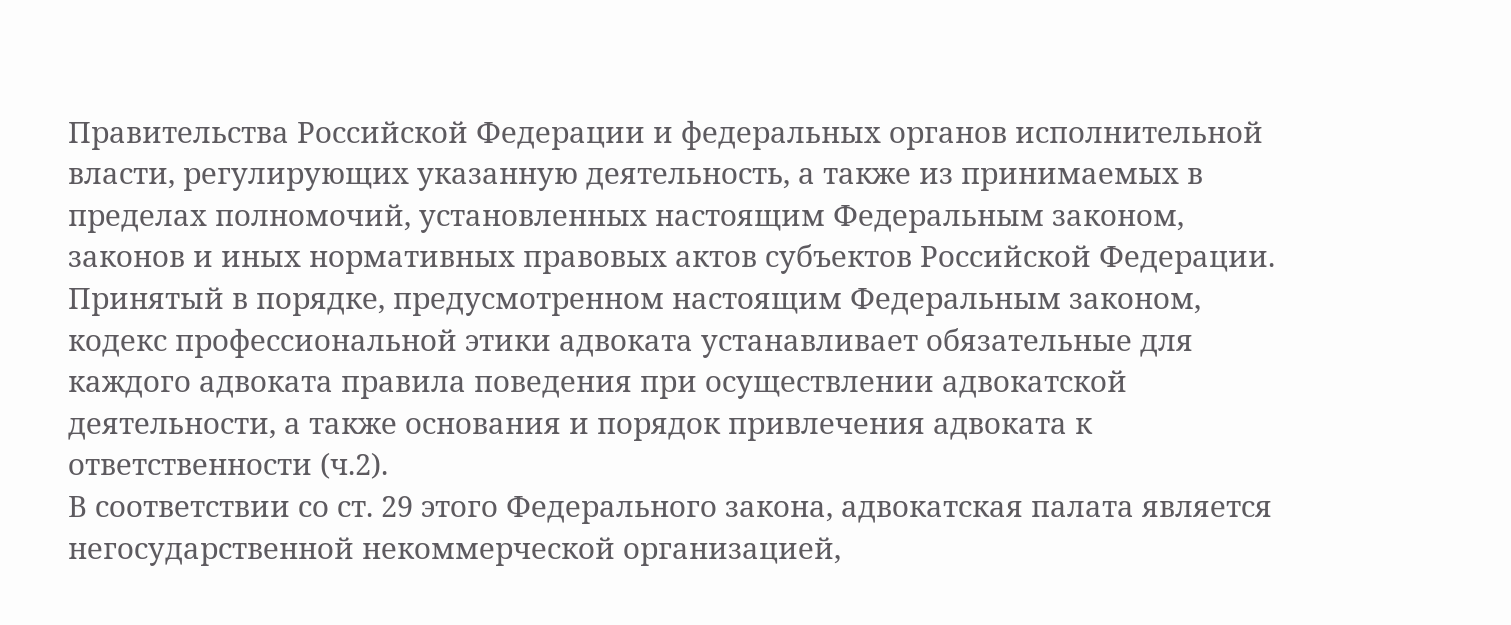Правительства Российской Федерации и федеральных органов исполнительной власти, регулирующих указанную деятельность, а также из принимаемых в пределах полномочий, установленных настоящим Федеральным законом, законов и иных нормативных правовых актов субъектов Российской Федерации.
Принятый в порядке, предусмотренном настоящим Федеральным законом, кодекс профессиональной этики адвоката устанавливает обязательные для каждого адвоката правила поведения при осуществлении адвокатской деятельности, а также основания и порядок привлечения адвоката к ответственности (ч.2).
В соответствии со ст. 29 этого Федерального закона, адвокатская палата является негосударственной некоммерческой организацией,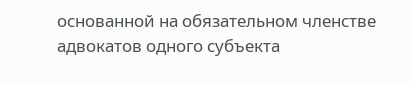основанной на обязательном членстве адвокатов одного субъекта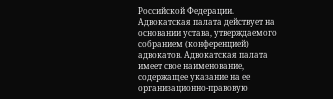Российской Федерации. Адвокатская палата действует на основании устава, утверждаемого собранием (конференцией) адвокатов. Адвокатская палата имеет свое наименование, содержащее указание на ее организационно-правовую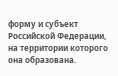форму и субъект Российской Федерации, на территории которого она образована.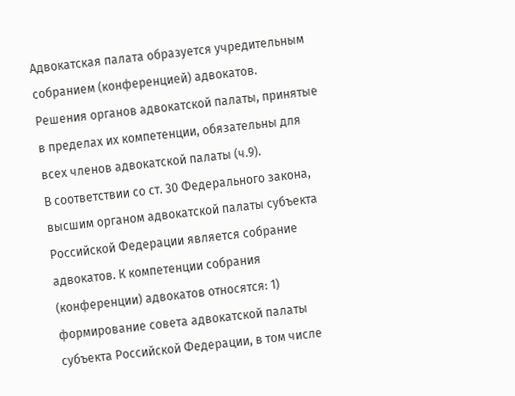Адвокатская палата образуется учредительным собранием (конференцией) адвокатов.
Решения органов адвокатской палаты, принятые в пределах их компетенции, обязательны для всех членов адвокатской палаты (ч.9).
В соответствии со ст. 30 Федерального закона, высшим органом адвокатской палаты субъекта Российской Федерации является собрание адвокатов. К компетенции собрания (конференции) адвокатов относятся: 1) формирование совета адвокатской палаты субъекта Российской Федерации, в том числе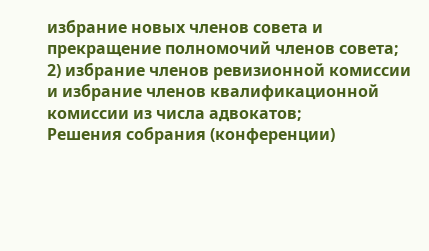избрание новых членов совета и прекращение полномочий членов совета; 2) избрание членов ревизионной комиссии и избрание членов квалификационной комиссии из числа адвокатов;
Решения собрания (конференции)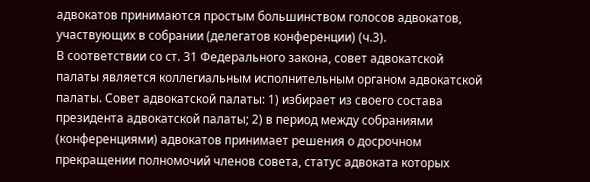адвокатов принимаются простым большинством голосов адвокатов, участвующих в собрании (делегатов конференции) (ч.3).
В соответствии со ст. 31 Федерального закона, совет адвокатской палаты является коллегиальным исполнительным органом адвокатской палаты. Совет адвокатской палаты: 1) избирает из своего состава президента адвокатской палаты; 2) в период между собраниями (конференциями) адвокатов принимает решения о досрочном прекращении полномочий членов совета, статус адвоката которых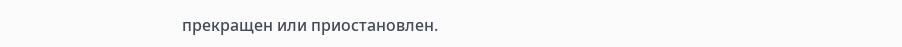прекращен или приостановлен.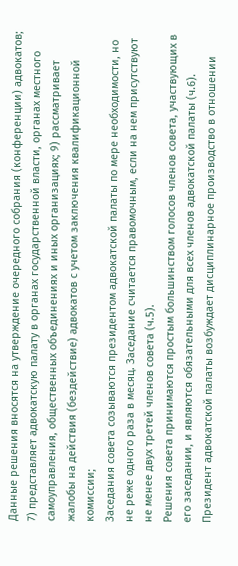Данные решения вносятся на утверждение очередного собрания (конференции) адвокатов; 7) представляет адвокатскую палату в органах государственной власти, органах местного самоуправления, общественных объединениях и иных организациях; 9) рассматривает жалобы на действия (бездействие) адвокатов с учетом заключения квалификационной комиссии;
Заседания совета созываются президентом адвокатской палаты по мере необходимости, но не реже одного раза в месяц. Заседание считается правомочным, если на нем присутствуют не менее двух третей членов совета (ч.5).
Решения совета принимаются простым большинством голосов членов совета, участвующих в его заседании, и являются обязательными для всех членов адвокатской палаты (ч.6). Президент адвокатской палаты возбуждает дисциплинарное производство в отношении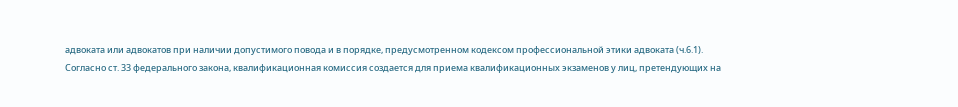адвоката или адвокатов при наличии допустимого повода и в порядке, предусмотренном кодексом профессиональной этики адвоката (ч.6.1).
Согласно ст. 33 федерального закона, квалификационная комиссия создается для приема квалификационных экзаменов у лиц, претендующих на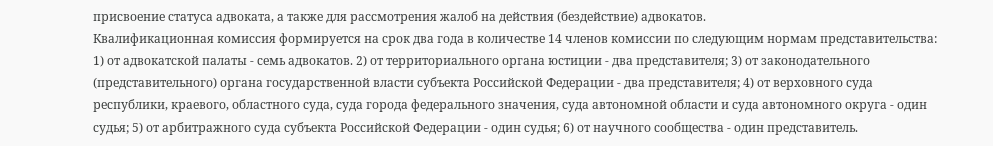присвоение статуса адвоката, а также для рассмотрения жалоб на действия (бездействие) адвокатов.
Квалификационная комиссия формируется на срок два года в количестве 14 членов комиссии по следующим нормам представительства: 1) от адвокатской палаты - семь адвокатов. 2) от территориального органа юстиции - два представителя; 3) от законодательного (представительного) органа государственной власти субъекта Российской Федерации - два представителя; 4) от верховного суда республики, краевого, областного суда, суда города федерального значения, суда автономной области и суда автономного округа - один судья; 5) от арбитражного суда субъекта Российской Федерации - один судья; 6) от научного сообщества - один представитель.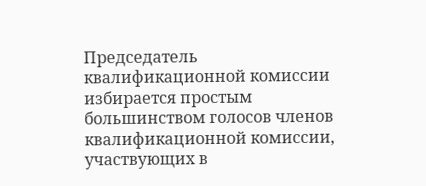Председатель квалификационной комиссии избирается простым большинством голосов членов квалификационной комиссии, участвующих в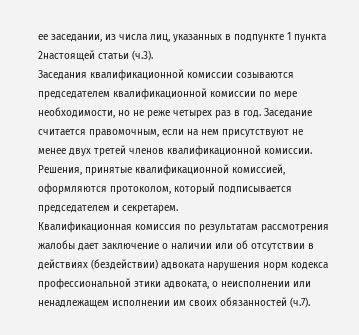ее заседании, из числа лиц, указанных в подпункте 1 пункта 2настоящей статьи (ч.3).
Заседания квалификационной комиссии созываются председателем квалификационной комиссии по мере необходимости, но не реже четырех раз в год. Заседание считается правомочным, если на нем присутствуют не менее двух третей членов квалификационной комиссии. Решения, принятые квалификационной комиссией, оформляются протоколом, который подписывается председателем и секретарем.
Квалификационная комиссия по результатам рассмотрения жалобы дает заключение о наличии или об отсутствии в действиях (бездействии) адвоката нарушения норм кодекса профессиональной этики адвоката, о неисполнении или ненадлежащем исполнении им своих обязанностей (ч.7).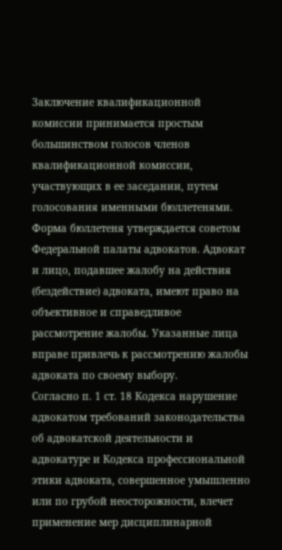Заключение квалификационной комиссии принимается простым большинством голосов членов квалификационной комиссии, участвующих в ее заседании, путем голосования именными бюллетенями. Форма бюллетеня утверждается советом Федеральной палаты адвокатов. Адвокат и лицо, подавшее жалобу на действия (бездействие) адвоката, имеют право на объективное и справедливое рассмотрение жалобы. Указанные лица вправе привлечь к рассмотрению жалобы адвоката по своему выбору.
Согласно п. 1 ст. 18 Кодекса нарушение адвокатом требований законодательства об адвокатской деятельности и адвокатуре и Кодекса профессиональной этики адвоката, совершенное умышленно или по грубой неосторожности, влечет применение мер дисциплинарной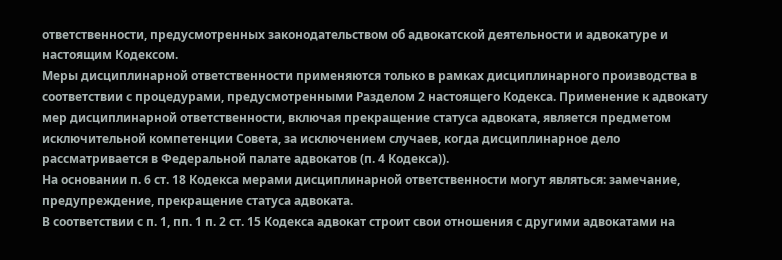ответственности, предусмотренных законодательством об адвокатской деятельности и адвокатуре и настоящим Кодексом.
Меры дисциплинарной ответственности применяются только в рамках дисциплинарного производства в соответствии с процедурами, предусмотренными Разделом 2 настоящего Кодекса. Применение к адвокату мер дисциплинарной ответственности, включая прекращение статуса адвоката, является предметом исключительной компетенции Совета, за исключением случаев, когда дисциплинарное дело рассматривается в Федеральной палате адвокатов (п. 4 Кодекса)).
На основании п. 6 ст. 18 Кодекса мерами дисциплинарной ответственности могут являться: замечание, предупреждение, прекращение статуса адвоката.
В соответствии с п. 1, пп. 1 п. 2 ст. 15 Кодекса адвокат строит свои отношения с другими адвокатами на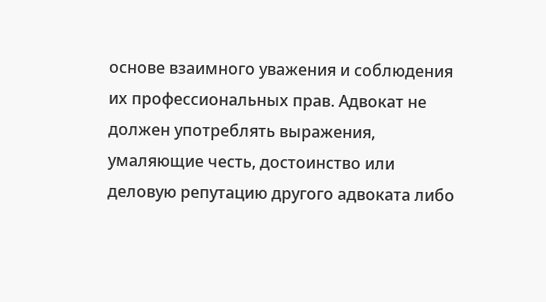основе взаимного уважения и соблюдения их профессиональных прав. Адвокат не должен употреблять выражения, умаляющие честь, достоинство или деловую репутацию другого адвоката либо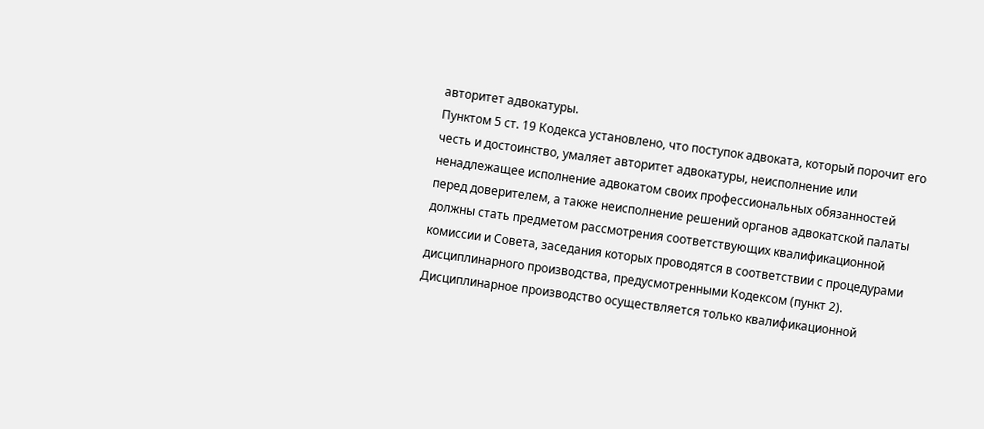авторитет адвокатуры.
Пунктом 5 ст. 19 Кодекса установлено, что поступок адвоката, который порочит его честь и достоинство, умаляет авторитет адвокатуры, неисполнение или ненадлежащее исполнение адвокатом своих профессиональных обязанностей перед доверителем, а также неисполнение решений органов адвокатской палаты должны стать предметом рассмотрения соответствующих квалификационной комиссии и Совета, заседания которых проводятся в соответствии с процедурами дисциплинарного производства, предусмотренными Кодексом (пункт 2). Дисциплинарное производство осуществляется только квалификационной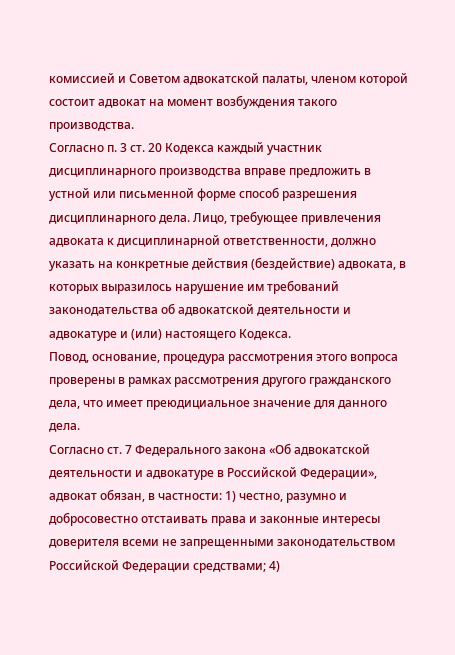комиссией и Советом адвокатской палаты, членом которой состоит адвокат на момент возбуждения такого производства.
Согласно п. 3 ст. 20 Кодекса каждый участник дисциплинарного производства вправе предложить в устной или письменной форме способ разрешения дисциплинарного дела. Лицо, требующее привлечения адвоката к дисциплинарной ответственности, должно указать на конкретные действия (бездействие) адвоката, в которых выразилось нарушение им требований законодательства об адвокатской деятельности и адвокатуре и (или) настоящего Кодекса.
Повод, основание, процедура рассмотрения этого вопроса проверены в рамках рассмотрения другого гражданского дела, что имеет преюдициальное значение для данного дела.
Согласно ст. 7 Федерального закона «Об адвокатской деятельности и адвокатуре в Российской Федерации», адвокат обязан, в частности: 1) честно, разумно и добросовестно отстаивать права и законные интересы доверителя всеми не запрещенными законодательством Российской Федерации средствами; 4)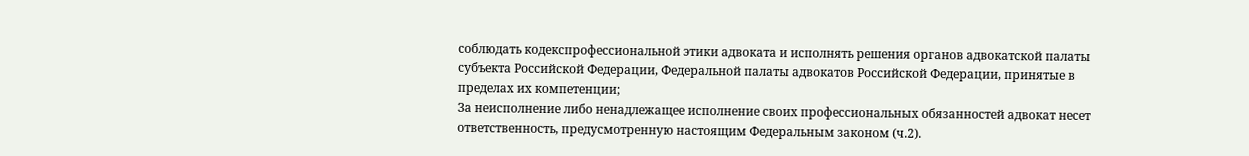соблюдать кодекспрофессиональной этики адвоката и исполнять решения органов адвокатской палаты субъекта Российской Федерации, Федеральной палаты адвокатов Российской Федерации, принятые в пределах их компетенции;
За неисполнение либо ненадлежащее исполнение своих профессиональных обязанностей адвокат несет ответственность, предусмотренную настоящим Федеральным законом (ч.2).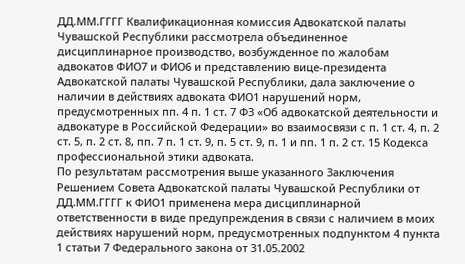ДД.ММ.ГГГГ Квалификационная комиссия Адвокатской палаты Чувашской Республики рассмотрела объединенное дисциплинарное производство, возбужденное по жалобам адвокатов ФИО7 и ФИО6 и представлению вице-президента Адвокатской палаты Чувашской Республики, дала заключение о наличии в действиях адвоката ФИО1 нарушений норм, предусмотренных пп. 4 п. 1 ст. 7 ФЗ «Об адвокатской деятельности и адвокатуре в Российской Федерации» во взаимосвязи с п. 1 ст. 4, п. 2 ст. 5, п. 2 ст. 8, пп. 7 п. 1 ст. 9, п. 5 ст. 9, п. 1 и пп. 1 п. 2 ст. 15 Кодекса профессиональной этики адвоката.
По результатам рассмотрения выше указанного Заключения Решением Совета Адвокатской палаты Чувашской Республики от ДД.ММ.ГГГГ к ФИО1 применена мера дисциплинарной ответственности в виде предупреждения в связи с наличием в моих действиях нарушений норм, предусмотренных подпунктом 4 пункта 1 статьи 7 Федерального закона от 31.05.2002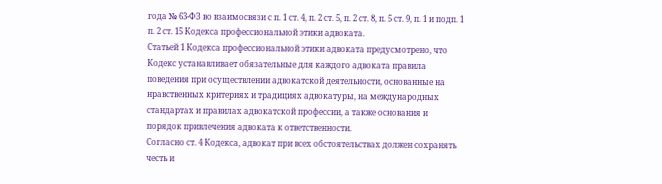года № 63-ФЗ во взаимосвязи с п. 1 ст. 4, п. 2 ст. 5, п. 2 ст. 8, п. 5 ст. 9, п. 1 и подп. 1 п. 2 ст. 15 Кодекса профессиональной этики адвоката.
Статьей 1 Кодекса профессиональной этики адвоката предусмотрено, что Кодекс устанавливает обязательные для каждого адвоката правила поведения при осуществлении адвокатской деятельности, основанные на нравственных критериях и традициях адвокатуры, на международных стандартах и правилах адвокатской профессии, а также основания и порядок привлечения адвоката к ответственности.
Согласно ст. 4 Кодекса, адвокат при всех обстоятельствах должен сохранять честь и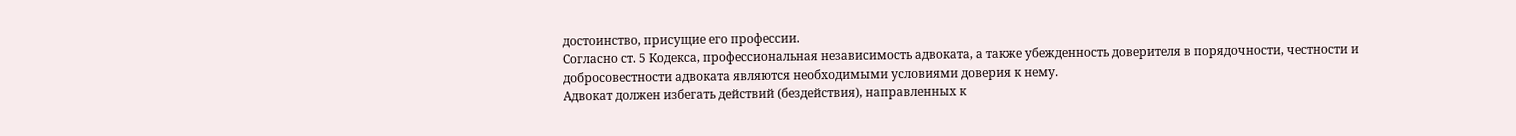достоинство, присущие его профессии.
Согласно ст. 5 Кодекса, профессиональная независимость адвоката, а также убежденность доверителя в порядочности, честности и добросовестности адвоката являются необходимыми условиями доверия к нему.
Адвокат должен избегать действий (бездействия), направленных к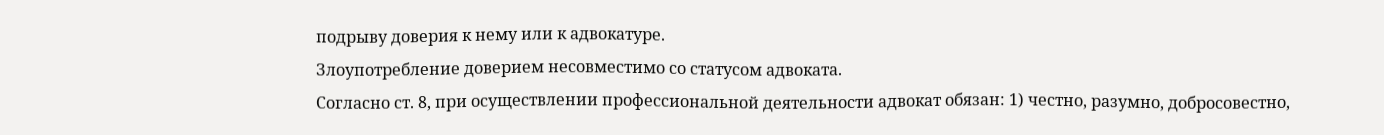подрыву доверия к нему или к адвокатуре.
Злоупотребление доверием несовместимо со статусом адвоката.
Согласно ст. 8, при осуществлении профессиональной деятельности адвокат обязан: 1) честно, разумно, добросовестно,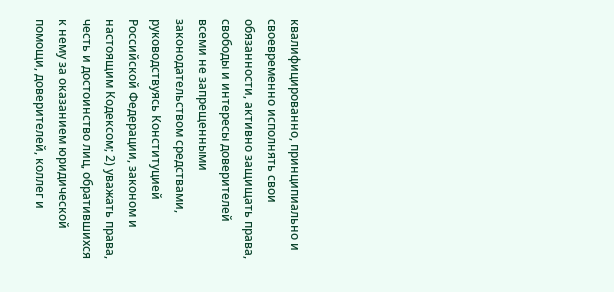квалифицированно, принципиально и своевременно исполнять свои обязанности, активно защищать права, свободы и интересы доверителей всеми не запрещенными законодательством средствами, руководствуясь Конституцией Российской Федерации, законом и настоящим Кодексом; 2) уважать права, честь и достоинство лиц, обратившихся к нему за оказанием юридической помощи, доверителей, коллег и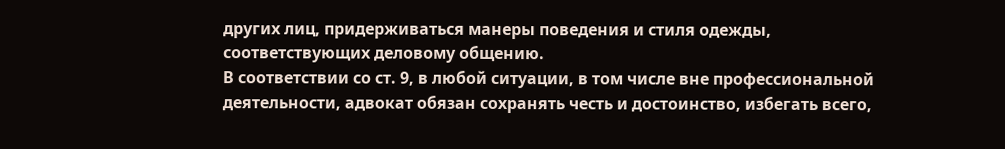других лиц, придерживаться манеры поведения и стиля одежды, соответствующих деловому общению.
В соответствии со ст. 9, в любой ситуации, в том числе вне профессиональной деятельности, адвокат обязан сохранять честь и достоинство, избегать всего,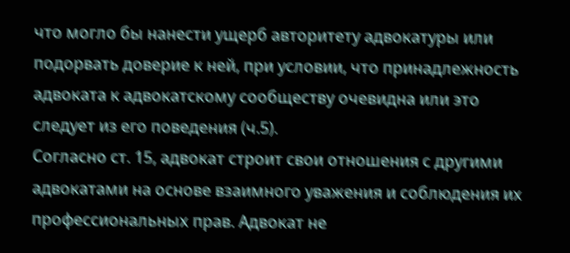что могло бы нанести ущерб авторитету адвокатуры или подорвать доверие к ней, при условии, что принадлежность адвоката к адвокатскому сообществу очевидна или это следует из его поведения (ч.5).
Согласно ст. 15, адвокат строит свои отношения с другими адвокатами на основе взаимного уважения и соблюдения их профессиональных прав. Адвокат не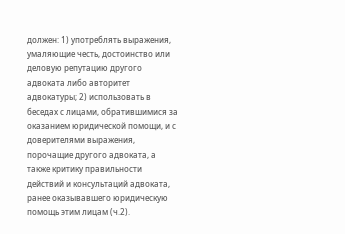должен: 1) употреблять выражения, умаляющие честь, достоинство или деловую репутацию другого адвоката либо авторитет адвокатуры; 2) использовать в беседах с лицами, обратившимися за оказанием юридической помощи, и с доверителями выражения, порочащие другого адвоката, а также критику правильности действий и консультаций адвоката, ранее оказывавшего юридическую помощь этим лицам (ч.2).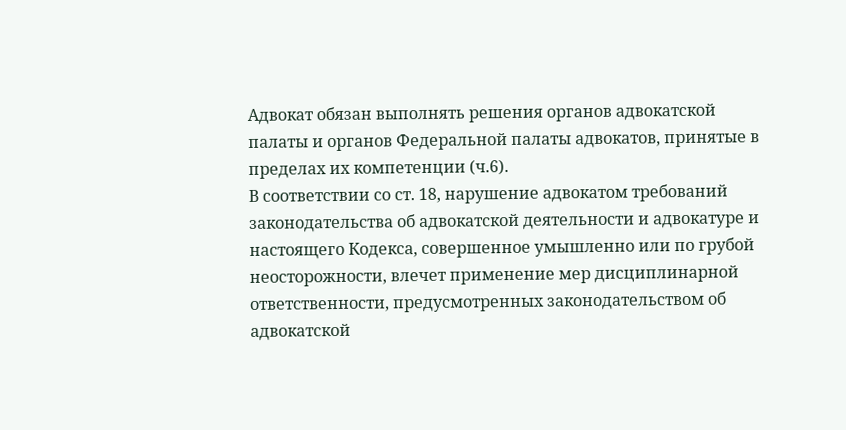Адвокат обязан выполнять решения органов адвокатской палаты и органов Федеральной палаты адвокатов, принятые в пределах их компетенции (ч.6).
В соответствии со ст. 18, нарушение адвокатом требований законодательства об адвокатской деятельности и адвокатуре и настоящего Кодекса, совершенное умышленно или по грубой неосторожности, влечет применение мер дисциплинарной ответственности, предусмотренных законодательством об адвокатской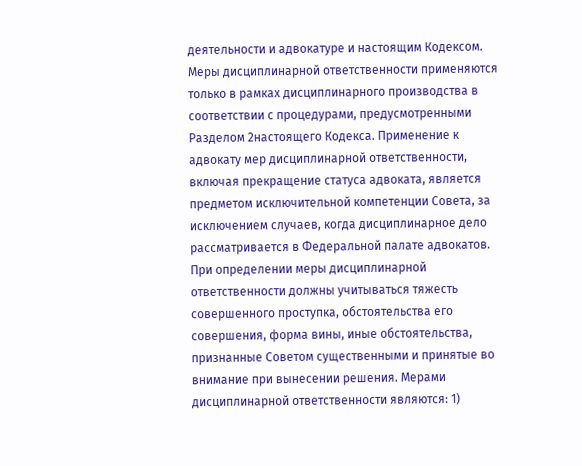деятельности и адвокатуре и настоящим Кодексом.
Меры дисциплинарной ответственности применяются только в рамках дисциплинарного производства в соответствии с процедурами, предусмотренными Разделом 2настоящего Кодекса. Применение к адвокату мер дисциплинарной ответственности, включая прекращение статуса адвоката, является предметом исключительной компетенции Совета, за исключением случаев, когда дисциплинарное дело рассматривается в Федеральной палате адвокатов.
При определении меры дисциплинарной ответственности должны учитываться тяжесть совершенного проступка, обстоятельства его совершения, форма вины, иные обстоятельства, признанные Советом существенными и принятые во внимание при вынесении решения. Мерами дисциплинарной ответственности являются: 1)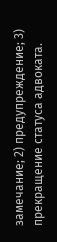замечание; 2) предупреждение; 3) прекращение статуса адвоката.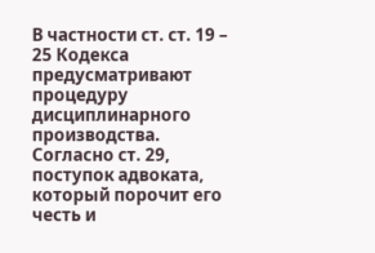В частности ст. ст. 19 – 25 Кодекса предусматривают процедуру дисциплинарного производства.
Согласно ст. 29, поступок адвоката, который порочит его честь и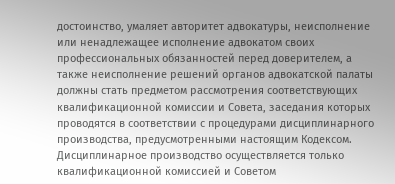достоинство, умаляет авторитет адвокатуры, неисполнение или ненадлежащее исполнение адвокатом своих профессиональных обязанностей перед доверителем, а также неисполнение решений органов адвокатской палаты должны стать предметом рассмотрения соответствующих квалификационной комиссии и Совета, заседания которых проводятся в соответствии с процедурами дисциплинарного производства, предусмотренными настоящим Кодексом.
Дисциплинарное производство осуществляется только квалификационной комиссией и Советом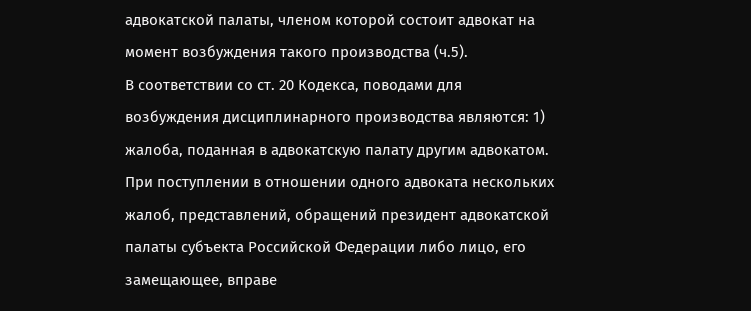адвокатской палаты, членом которой состоит адвокат на момент возбуждения такого производства (ч.5).
В соответствии со ст. 20 Кодекса, поводами для возбуждения дисциплинарного производства являются: 1) жалоба, поданная в адвокатскую палату другим адвокатом.
При поступлении в отношении одного адвоката нескольких жалоб, представлений, обращений президент адвокатской палаты субъекта Российской Федерации либо лицо, его замещающее, вправе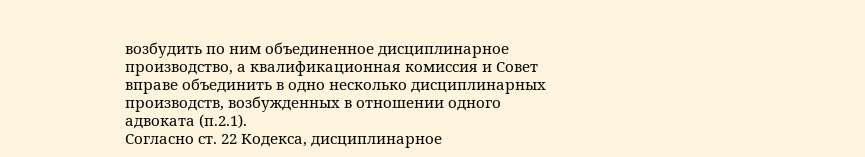возбудить по ним объединенное дисциплинарное производство, а квалификационная комиссия и Совет вправе объединить в одно несколько дисциплинарных производств, возбужденных в отношении одного адвоката (п.2.1).
Согласно ст. 22 Кодекса, дисциплинарное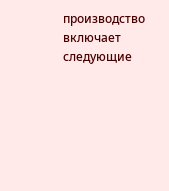производство включает следующие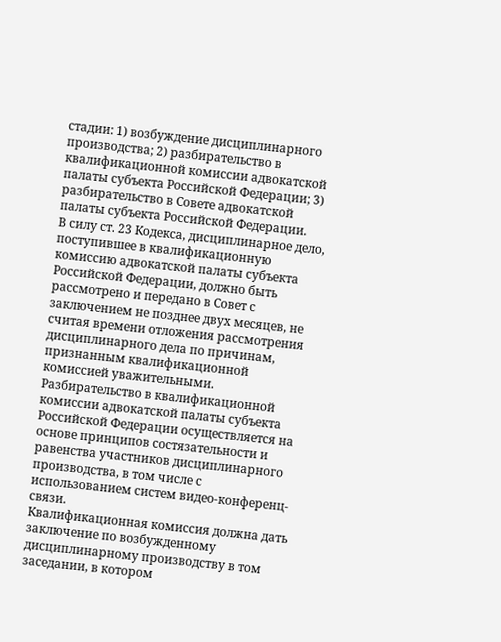стадии: 1) возбуждение дисциплинарного производства; 2) разбирательство в квалификационной комиссии адвокатской палаты субъекта Российской Федерации; 3) разбирательство в Совете адвокатской палаты субъекта Российской Федерации.
В силу ст. 23 Кодекса, дисциплинарное дело, поступившее в квалификационную комиссию адвокатской палаты субъекта Российской Федерации, должно быть рассмотрено и передано в Совет с заключением не позднее двух месяцев, не считая времени отложения рассмотрения дисциплинарного дела по причинам, признанным квалификационной комиссией уважительными. Разбирательство в квалификационной комиссии адвокатской палаты субъекта Российской Федерации осуществляется на основе принципов состязательности и равенства участников дисциплинарного производства, в том числе с использованием систем видео-конференц-связи.
Квалификационная комиссия должна дать заключение по возбужденному дисциплинарному производству в том заседании, в котором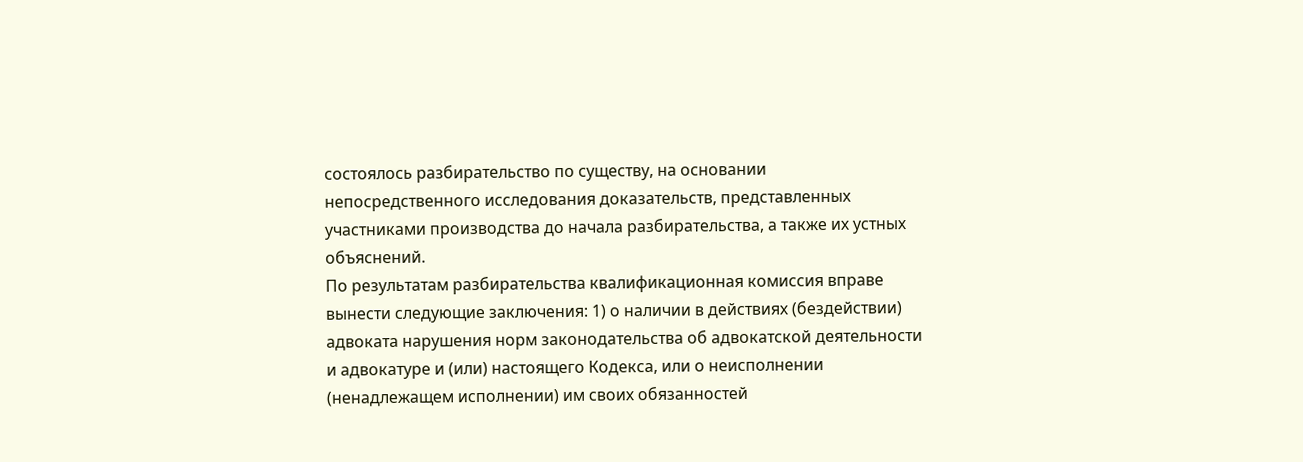состоялось разбирательство по существу, на основании непосредственного исследования доказательств, представленных участниками производства до начала разбирательства, а также их устных объяснений.
По результатам разбирательства квалификационная комиссия вправе вынести следующие заключения: 1) о наличии в действиях (бездействии) адвоката нарушения норм законодательства об адвокатской деятельности и адвокатуре и (или) настоящего Кодекса, или о неисполнении (ненадлежащем исполнении) им своих обязанностей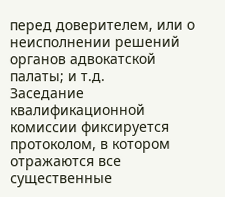перед доверителем, или о неисполнении решений органов адвокатской палаты; и т.д.
Заседание квалификационной комиссии фиксируется протоколом, в котором отражаются все существенные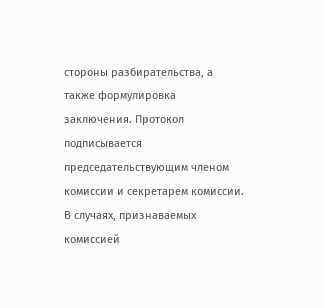стороны разбирательства, а также формулировка заключения. Протокол подписывается председательствующим членом комиссии и секретарем комиссии. В случаях, признаваемых комиссией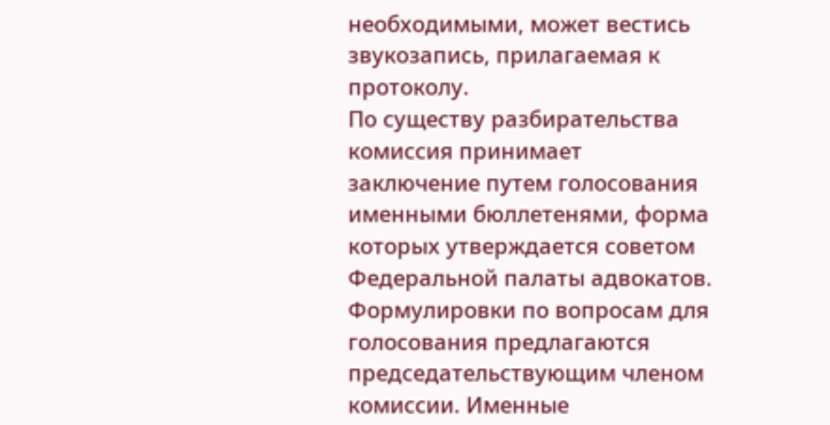необходимыми, может вестись звукозапись, прилагаемая к протоколу.
По существу разбирательства комиссия принимает заключение путем голосования именными бюллетенями, форма которых утверждается советом Федеральной палаты адвокатов. Формулировки по вопросам для голосования предлагаются председательствующим членом комиссии. Именные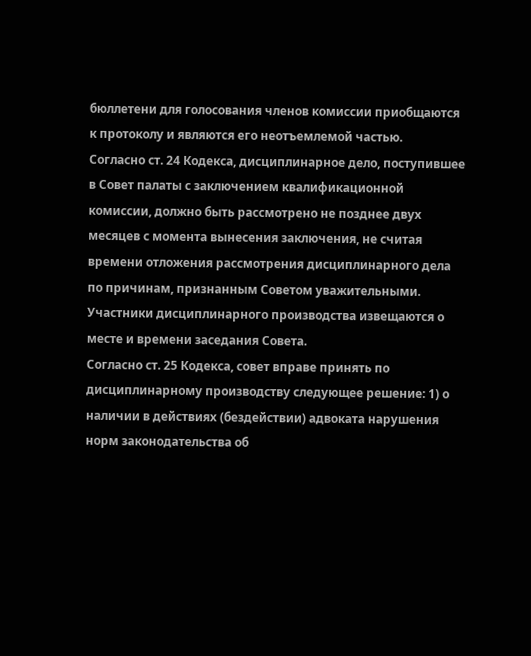бюллетени для голосования членов комиссии приобщаются к протоколу и являются его неотъемлемой частью.
Согласно ст. 24 Кодекса, дисциплинарное дело, поступившее в Совет палаты с заключением квалификационной комиссии, должно быть рассмотрено не позднее двух месяцев с момента вынесения заключения, не считая времени отложения рассмотрения дисциплинарного дела по причинам, признанным Советом уважительными. Участники дисциплинарного производства извещаются о месте и времени заседания Совета.
Согласно ст. 25 Кодекса, совет вправе принять по дисциплинарному производству следующее решение: 1) о наличии в действиях (бездействии) адвоката нарушения норм законодательства об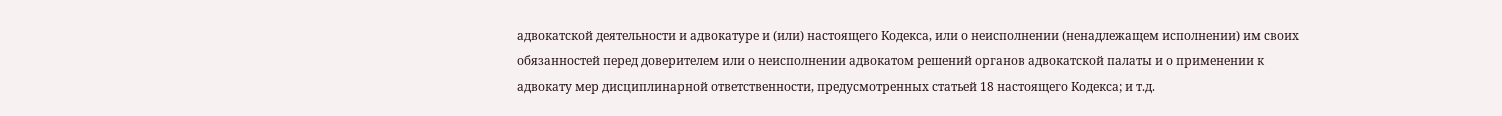адвокатской деятельности и адвокатуре и (или) настоящего Кодекса, или о неисполнении (ненадлежащем исполнении) им своих обязанностей перед доверителем или о неисполнении адвокатом решений органов адвокатской палаты и о применении к адвокату мер дисциплинарной ответственности, предусмотренных статьей 18 настоящего Кодекса; и т.д.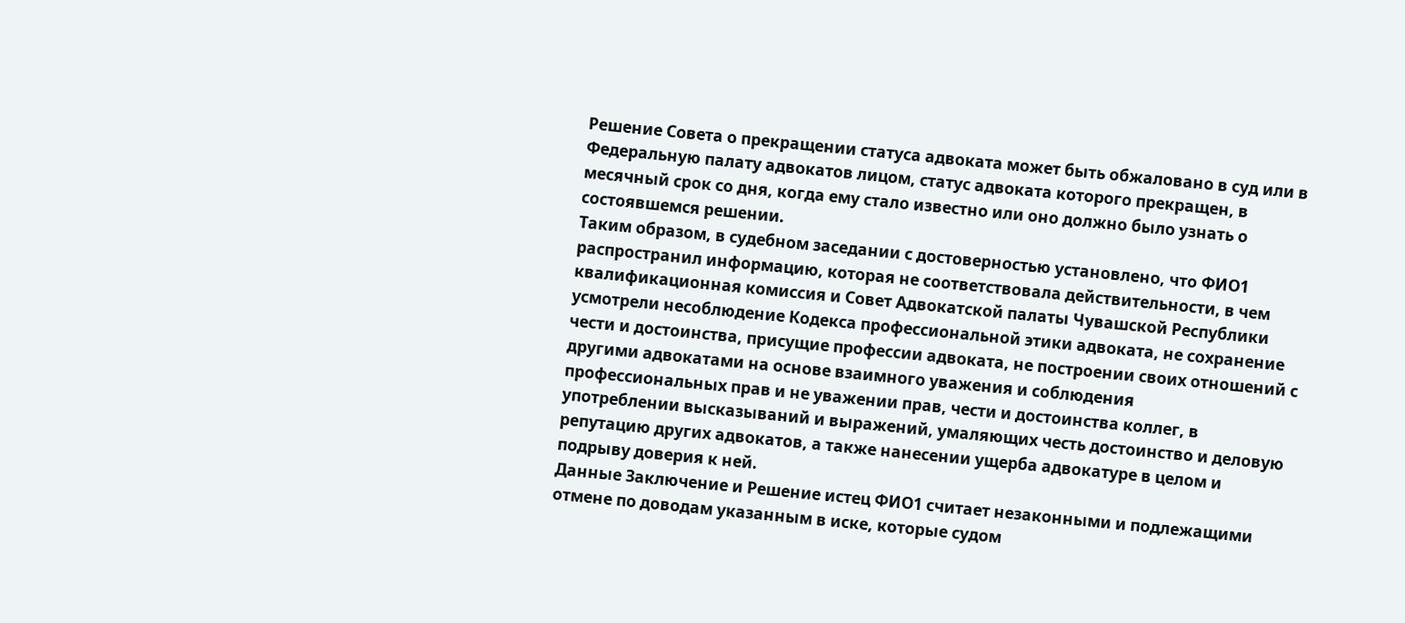Решение Совета о прекращении статуса адвоката может быть обжаловано в суд или в Федеральную палату адвокатов лицом, статус адвоката которого прекращен, в месячный срок со дня, когда ему стало известно или оно должно было узнать о состоявшемся решении.
Таким образом, в судебном заседании с достоверностью установлено, что ФИО1 распространил информацию, которая не соответствовала действительности, в чем квалификационная комиссия и Совет Адвокатской палаты Чувашской Республики усмотрели несоблюдение Кодекса профессиональной этики адвоката, не сохранение чести и достоинства, присущие профессии адвоката, не построении своих отношений с другими адвокатами на основе взаимного уважения и соблюдения профессиональных прав и не уважении прав, чести и достоинства коллег, в употреблении высказываний и выражений, умаляющих честь достоинство и деловую репутацию других адвокатов, а также нанесении ущерба адвокатуре в целом и подрыву доверия к ней.
Данные Заключение и Решение истец ФИО1 считает незаконными и подлежащими отмене по доводам указанным в иске, которые судом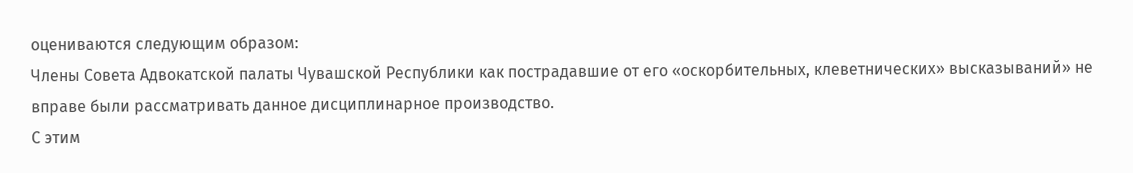оцениваются следующим образом:
Члены Совета Адвокатской палаты Чувашской Республики как пострадавшие от его «оскорбительных, клеветнических» высказываний» не вправе были рассматривать данное дисциплинарное производство.
С этим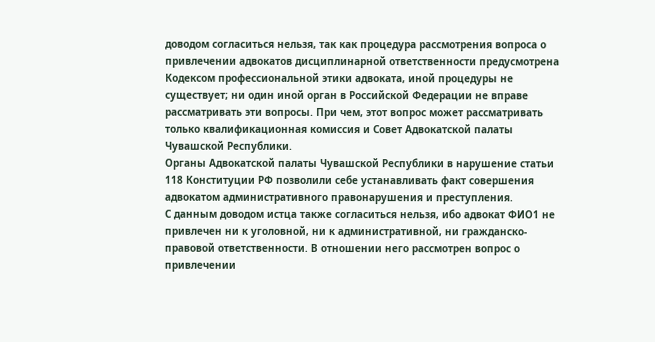доводом согласиться нельзя, так как процедура рассмотрения вопроса о привлечении адвокатов дисциплинарной ответственности предусмотрена Кодексом профессиональной этики адвоката, иной процедуры не существует; ни один иной орган в Российской Федерации не вправе рассматривать эти вопросы. При чем, этот вопрос может рассматривать только квалификационная комиссия и Совет Адвокатской палаты Чувашской Республики.
Органы Адвокатской палаты Чувашской Республики в нарушение статьи 118 Конституции РФ позволили себе устанавливать факт совершения адвокатом административного правонарушения и преступления.
С данным доводом истца также согласиться нельзя, ибо адвокат ФИО1 не привлечен ни к уголовной, ни к административной, ни гражданско-правовой ответственности. В отношении него рассмотрен вопрос о привлечении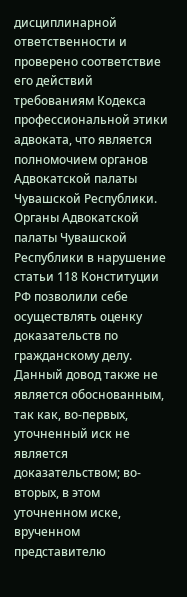дисциплинарной ответственности и проверено соответствие его действий требованиям Кодекса профессиональной этики адвоката, что является полномочием органов Адвокатской палаты Чувашской Республики.
Органы Адвокатской палаты Чувашской Республики в нарушение статьи 118 Конституции РФ позволили себе осуществлять оценку доказательств по гражданскому делу.
Данный довод также не является обоснованным, так как, во-первых, уточненный иск не является доказательством; во-вторых, в этом уточненном иске, врученном представителю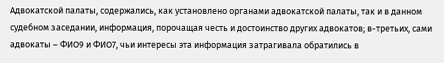Адвокатской палаты, содержались, как установлено органами адвокатской палаты, так и в данном судебном заседании, информация, порочащая честь и достоинство других адвокатов; в-третьих, сами адвокаты – ФИО9 и ФИО7, чьи интересы эта информация затрагивала обратились в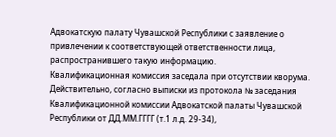Адвокатскую палату Чувашской Республики с заявление о привлечении к соответствующей ответственности лица, распространившего такую информацию.
Квалификационная комиссия заседала при отсутствии кворума.
Действительно, согласно выписки из протокола № заседания Квалификационной комиссии Адвокатской палаты Чувашской Республики от ДД.ММ.ГГГГ (т.1 л.д. 29-34),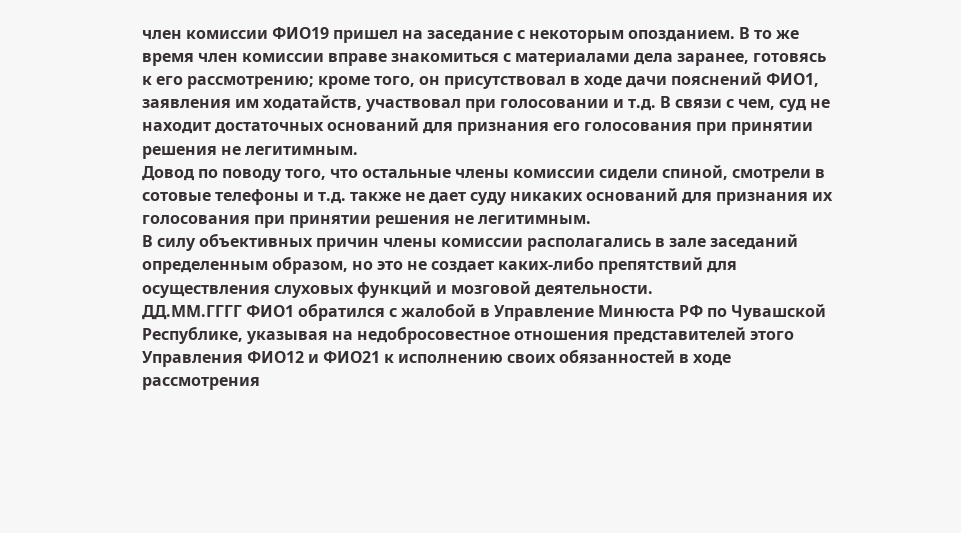член комиссии ФИО19 пришел на заседание с некоторым опозданием. В то же время член комиссии вправе знакомиться с материалами дела заранее, готовясь к его рассмотрению; кроме того, он присутствовал в ходе дачи пояснений ФИО1, заявления им ходатайств, участвовал при голосовании и т.д. В связи с чем, суд не находит достаточных оснований для признания его голосования при принятии решения не легитимным.
Довод по поводу того, что остальные члены комиссии сидели спиной, смотрели в сотовые телефоны и т.д. также не дает суду никаких оснований для признания их голосования при принятии решения не легитимным.
В силу объективных причин члены комиссии располагались в зале заседаний определенным образом, но это не создает каких-либо препятствий для осуществления слуховых функций и мозговой деятельности.
ДД.ММ.ГГГГ ФИО1 обратился с жалобой в Управление Минюста РФ по Чувашской Республике, указывая на недобросовестное отношения представителей этого Управления ФИО12 и ФИО21 к исполнению своих обязанностей в ходе рассмотрения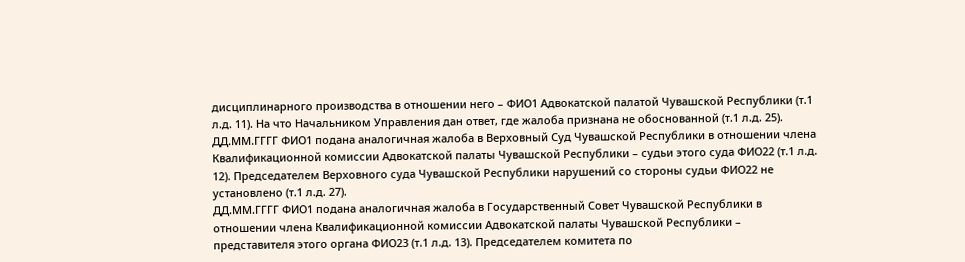дисциплинарного производства в отношении него – ФИО1 Адвокатской палатой Чувашской Республики (т.1 л.д. 11). На что Начальником Управления дан ответ, где жалоба признана не обоснованной (т.1 л.д. 25).
ДД.ММ.ГГГГ ФИО1 подана аналогичная жалоба в Верховный Суд Чувашской Республики в отношении члена Квалификационной комиссии Адвокатской палаты Чувашской Республики – судьи этого суда ФИО22 (т.1 л.д. 12). Председателем Верховного суда Чувашской Республики нарушений со стороны судьи ФИО22 не установлено (т.1 л.д. 27).
ДД.ММ.ГГГГ ФИО1 подана аналогичная жалоба в Государственный Совет Чувашской Республики в отношении члена Квалификационной комиссии Адвокатской палаты Чувашской Республики – представителя этого органа ФИО23 (т.1 л.д. 13). Председателем комитета по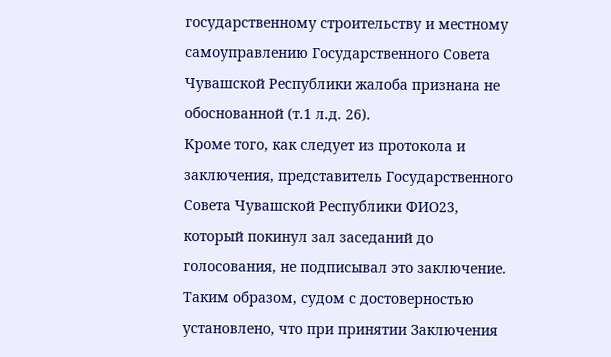государственному строительству и местному самоуправлению Государственного Совета Чувашской Республики жалоба признана не обоснованной (т.1 л.д. 26).
Кроме того, как следует из протокола и заключения, представитель Государственного Совета Чувашской Республики ФИО23, который покинул зал заседаний до голосования, не подписывал это заключение.
Таким образом, судом с достоверностью установлено, что при принятии Заключения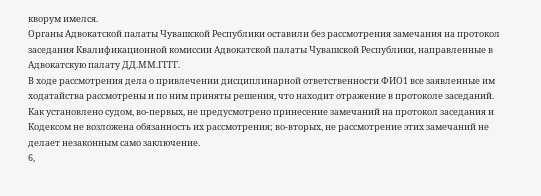кворум имелся.
Органы Адвокатской палаты Чувашской Республики оставили без рассмотрения замечания на протокол заседания Квалификационной комиссии Адвокатской палаты Чувашской Республики, направленные в Адвокатскую палату ДД.ММ.ГГГГ.
В ходе рассмотрения дела о привлечении дисциплинарной ответственности ФИО1 все заявленные им ходатайства рассмотрены и по ним приняты решения, что находит отражение в протоколе заседаний.
Как установлено судом, во-первых, не предусмотрено принесение замечаний на протокол заседания и Кодексом не возложена обязанность их рассмотрения; во-вторых, не рассмотрение этих замечаний не делает незаконным само заключение.
6,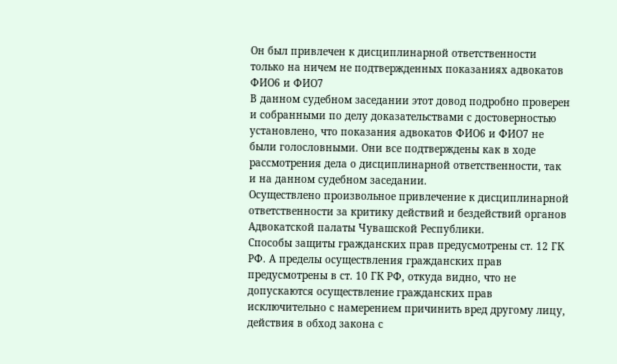Он был привлечен к дисциплинарной ответственности только на ничем не подтвержденных показаниях адвокатов ФИО6 и ФИО7
В данном судебном заседании этот довод подробно проверен и собранными по делу доказательствами с достоверностью установлено, что показания адвокатов ФИО6 и ФИО7 не были голословными. Они все подтверждены как в ходе рассмотрения дела о дисциплинарной ответственности, так и на данном судебном заседании.
Осуществлено произвольное привлечение к дисциплинарной ответственности за критику действий и бездействий органов Адвокатской палаты Чувашской Республики.
Способы защиты гражданских прав предусмотрены ст. 12 ГК РФ. А пределы осуществления гражданских прав предусмотрены в ст. 10 ГК РФ, откуда видно, что не допускаются осуществление гражданских прав исключительно с намерением причинить вред другому лицу, действия в обход закона с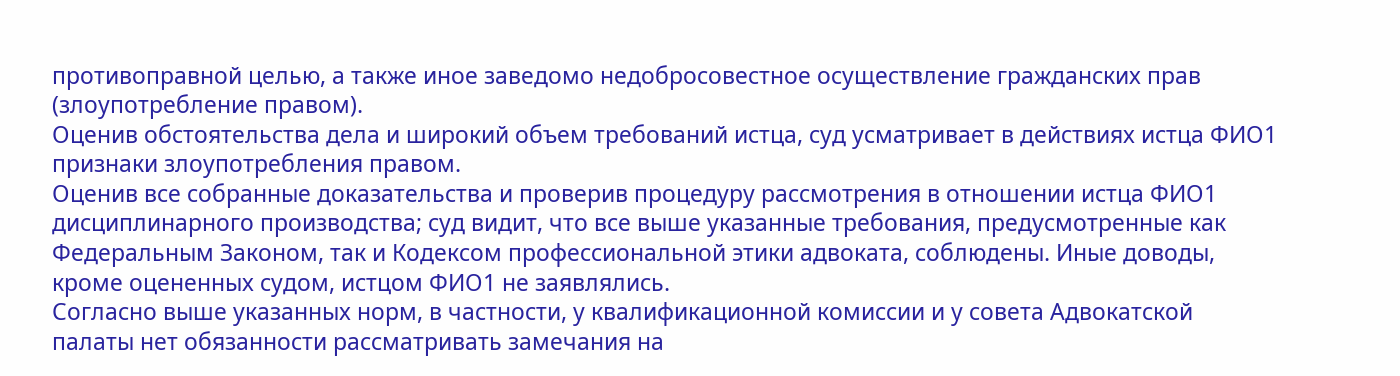противоправной целью, а также иное заведомо недобросовестное осуществление гражданских прав (злоупотребление правом).
Оценив обстоятельства дела и широкий объем требований истца, суд усматривает в действиях истца ФИО1 признаки злоупотребления правом.
Оценив все собранные доказательства и проверив процедуру рассмотрения в отношении истца ФИО1 дисциплинарного производства; суд видит, что все выше указанные требования, предусмотренные как Федеральным Законом, так и Кодексом профессиональной этики адвоката, соблюдены. Иные доводы, кроме оцененных судом, истцом ФИО1 не заявлялись.
Согласно выше указанных норм, в частности, у квалификационной комиссии и у совета Адвокатской палаты нет обязанности рассматривать замечания на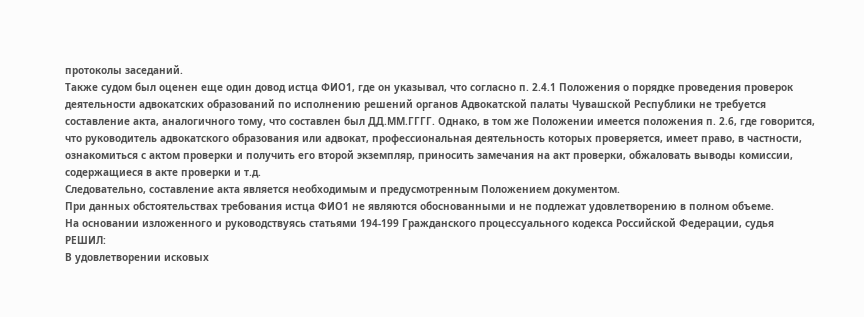протоколы заседаний.
Также судом был оценен еще один довод истца ФИО1, где он указывал, что согласно п. 2.4.1 Положения о порядке проведения проверок деятельности адвокатских образований по исполнению решений органов Адвокатской палаты Чувашской Республики не требуется составление акта, аналогичного тому, что составлен был ДД.ММ.ГГГГ. Однако, в том же Положении имеется положения п. 2.6, где говорится, что руководитель адвокатского образования или адвокат, профессиональная деятельность которых проверяется, имеет право, в частности, ознакомиться с актом проверки и получить его второй экземпляр, приносить замечания на акт проверки, обжаловать выводы комиссии, содержащиеся в акте проверки и т.д.
Следовательно, составление акта является необходимым и предусмотренным Положением документом.
При данных обстоятельствах требования истца ФИО1 не являются обоснованными и не подлежат удовлетворению в полном объеме.
На основании изложенного и руководствуясь статьями 194-199 Гражданского процессуального кодекса Российской Федерации, судья
РЕШИЛ:
В удовлетворении исковых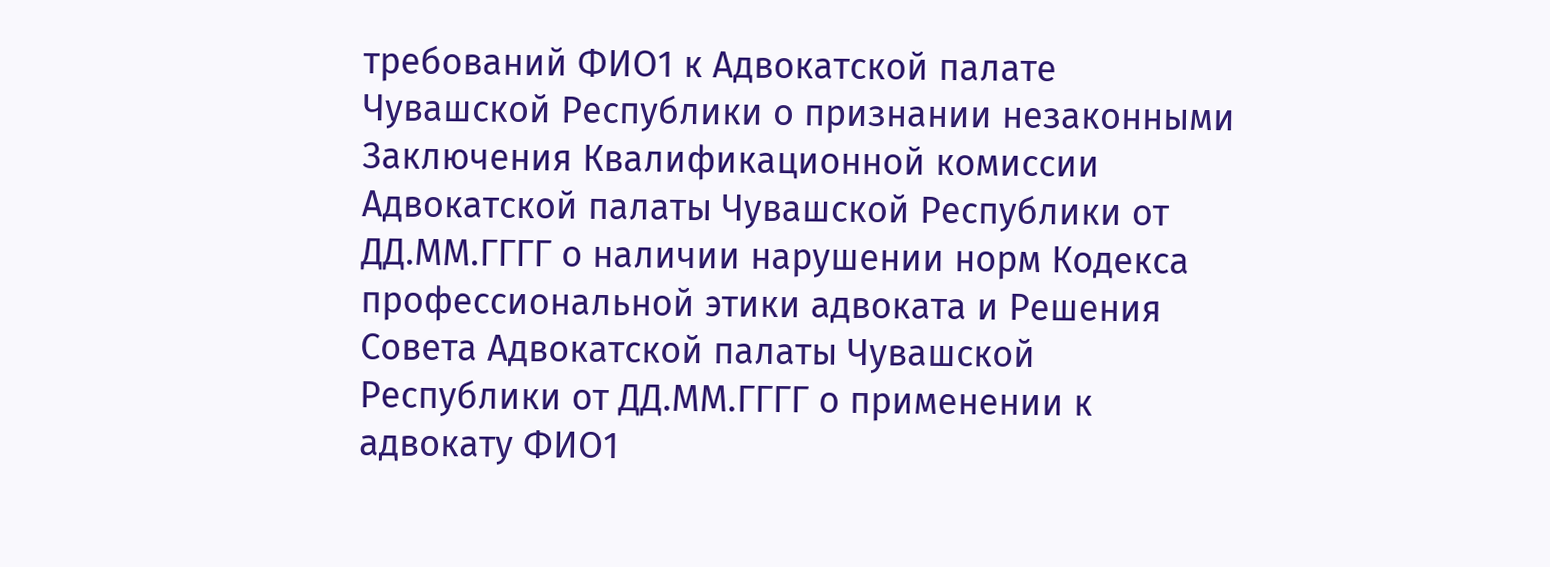требований ФИО1 к Адвокатской палате Чувашской Республики о признании незаконными Заключения Квалификационной комиссии Адвокатской палаты Чувашской Республики от ДД.ММ.ГГГГ о наличии нарушении норм Кодекса профессиональной этики адвоката и Решения Совета Адвокатской палаты Чувашской Республики от ДД.ММ.ГГГГ о применении к адвокату ФИО1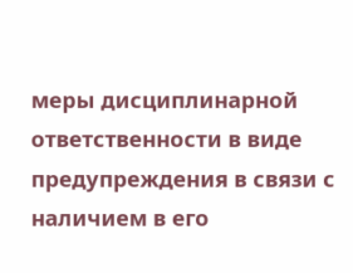меры дисциплинарной ответственности в виде предупреждения в связи с наличием в его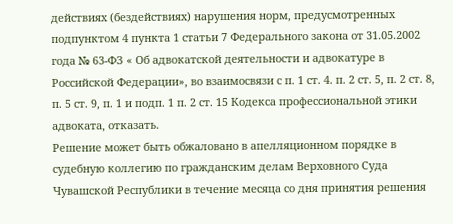действиях (бездействиях) нарушения норм, предусмотренных подпунктом 4 пункта 1 статьи 7 Федерального закона от 31.05.2002 года № 63-ФЗ « Об адвокатской деятельности и адвокатуре в Российской Федерации», во взаимосвязи с п. 1 ст. 4. п. 2 ст. 5, п. 2 ст. 8, п. 5 ст. 9, п. 1 и подп. 1 п. 2 ст. 15 Кодекса профессиональной этики адвоката, отказать.
Решение может быть обжаловано в апелляционном порядке в судебную коллегию по гражданским делам Верховного Суда Чувашской Республики в течение месяца со дня принятия решения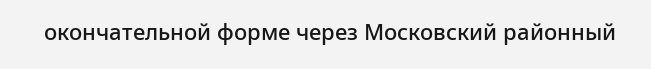окончательной форме через Московский районный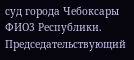суд города Чебоксары ФИО3 Республики.
Председательствующий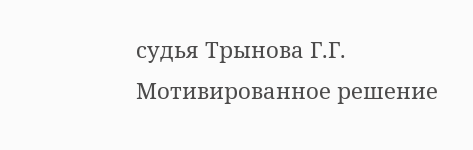судья Трынова Г.Г.
Мотивированное решение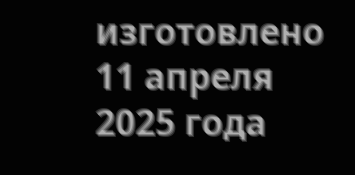изготовлено 11 апреля 2025 года